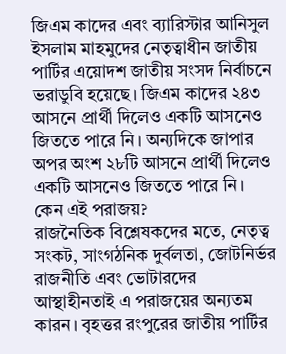জিএম কাদের এবং ব্যারিস্টার আনিসুল ইসলাম মাহমুদের নেতৃত্বাধীন জাতীয় পার্টির এয়োদশ জাতীয় সংসদ নির্বাচনে ভরাডুবি হয়েছে। জিএম কাদের ২৪৩ আসনে প্রার্থী দিলেও একটি আসনেও জিততে পারে নি। অন্যদিকে জাপার অপর অংশ ২৮টি আসনে প্রার্থী দিলেও একটি আসনেও জিততে পারে নি। কেন এই পরাজয়?
রাজনৈতিক বিশ্লেষকদের মতে, নেতৃত্ব সংকট, সাংগঠনিক দুর্বলতা, জোটনির্ভর রাজনীতি এবং ভোটারদের আস্থাহীনতাই এ পরাজয়ের অন্যতম কারন। বৃহত্তর রংপুরের জাতীয় পার্টির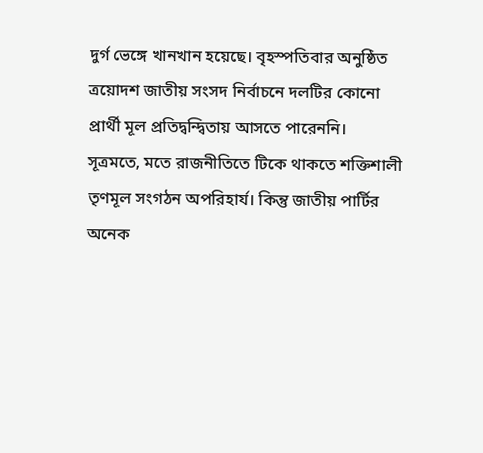দুর্গ ভেঙ্গে খানখান হয়েছে। বৃহস্পতিবার অনুষ্ঠিত ত্রয়োদশ জাতীয় সংসদ নির্বাচনে দলটির কোনো প্রার্থী মূল প্রতিদ্বন্দ্বিতায় আসতে পারেননি।
সূত্রমতে, মতে রাজনীতিতে টিকে থাকতে শক্তিশালী তৃণমূল সংগঠন অপরিহার্য। কিন্তু জাতীয় পার্টির অনেক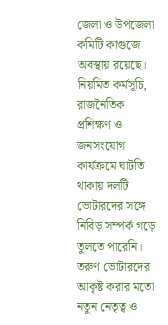জেলা ও উপজেলা কমিটি কাগুজে অবস্থায় রয়েছে। নিয়মিত কর্মসূচি, রাজনৈতিক প্রশিক্ষণ ও জনসংযোগ কার্যক্রমে ঘাটতি থাকায় দলটি ভোটারদের সঙ্গে নিবিড় সম্পর্ক গড়ে তুলতে পারেনি। তরুণ ভোটারদের আকৃষ্ট করার মতো নতুন নেতৃত্ব ও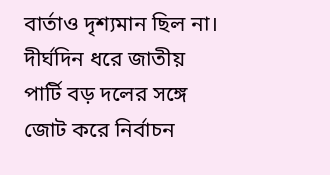বার্তাও দৃশ্যমান ছিল না।
দীর্ঘদিন ধরে জাতীয় পার্টি বড় দলের সঙ্গে জোট করে নির্বাচন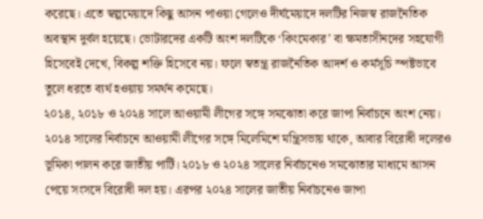করেছে। এতে স্বল্পমেয়াদে কিছু আসন পাওয়া গেলেও দীর্ঘমেয়াদে দলটির নিজস্ব রাজনৈতিক অবস্থান দুর্বল হয়েছে। ভোটারদের একটি অংশ দলটিকে ‘কিংমেকার’ বা ক্ষমতাসীনদের সহযোগী হিসেবেই দেখে, বিকল্প শক্তি হিসেবে নয়। ফলে স্বতন্ত্র রাজনৈতিক আদর্শ ও কর্মসূচি স্পষ্টভাবে তুলে ধরতে ব্যর্থ হওয়ায় সমর্থন কমেছে।
২০১৪, ২০১৮ ও ২০২৪ সালে আওয়ামী লীগের সঙ্গে সমঝোতা করে জাপা নির্বাচনে অংশ নেয়। ২০১৪ সালের নির্বাচনে আওয়ামী লীগের সঙ্গে মিলেমিশে মন্ত্রিসভায় থাকে, আবার বিরোধী দলেরও ভূমিকা পালন করে জাতীয় পার্টি। ২০১৮ ও ২০২৪ সালের নির্বাচনেও সমঝোতার মাধ্যমে আসন পেয়ে সংসদে বিরোধী দল হয়। এরপর ২০২৪ সালের জাতীয় নির্বাচনেও জাপা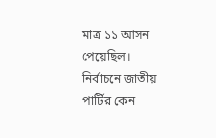মাত্র ১১ আসন পেয়েছিল।
নির্বাচনে জাতীয় পার্টির কেন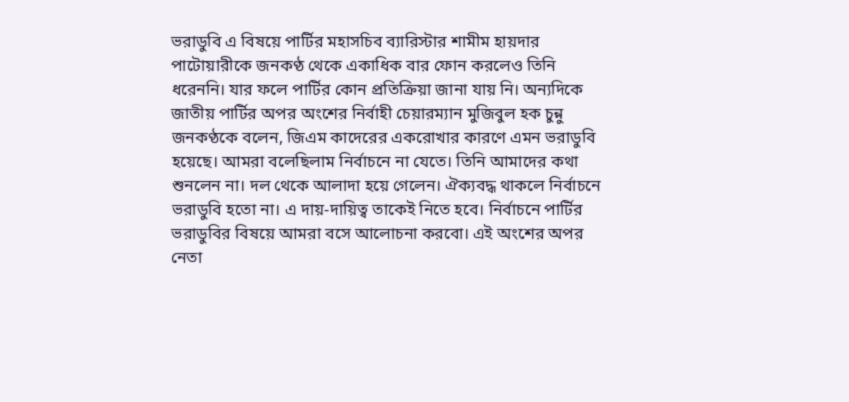ভরাডুবি এ বিষয়ে পার্টির মহাসচিব ব্যারিস্টার শামীম হায়দার পাটোয়ারীকে জনকণ্ঠ থেকে একাধিক বার ফোন করলেও তিনি ধরেননি। যার ফলে পার্টির কোন প্রতিক্রিয়া জানা যায় নি। অন্যদিকে জাতীয় পার্টির অপর অংশের নির্বাহী চেয়ারম্যান মুজিবুল হক চুন্নু জনকণ্ঠকে বলেন, জিএম কাদেরের একরোখার কারণে এমন ভরাডুবি হয়েছে। আমরা বলেছিলাম নির্বাচনে না যেতে। তিনি আমাদের কথা শুনলেন না। দল থেকে আলাদা হয়ে গেলেন। ঐক্যবদ্ধ থাকলে নির্বাচনে ভরাডুবি হতো না। এ দায়-দায়িত্ব তাকেই নিতে হবে। নির্বাচনে পার্টির ভরাডুবির বিষয়ে আমরা বসে আলোচনা করবো। এই অংশের অপর নেতা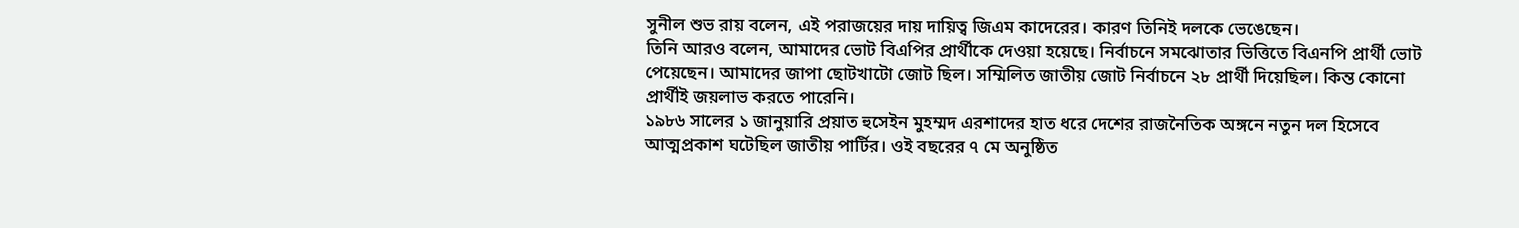সুনীল শুভ রায় বলেন, এই পরাজয়ের দায় দায়িত্ব জিএম কাদেরের। কারণ তিনিই দলকে ভেঙেছেন।
তিনি আরও বলেন, আমাদের ভোট বিএপির প্রার্থীকে দেওয়া হয়েছে। নির্বাচনে সমঝোতার ভিত্তিতে বিএনপি প্রার্থী ভোট পেয়েছেন। আমাদের জাপা ছোটখাটো জোট ছিল। সম্মিলিত জাতীয় জোট নির্বাচনে ২৮ প্রার্থী দিয়েছিল। কিন্ত কোনো প্রার্থীই জয়লাভ করতে পারেনি।
১৯৮৬ সালের ১ জানুয়ারি প্রয়াত হুসেইন মুহম্মদ এরশাদের হাত ধরে দেশের রাজনৈতিক অঙ্গনে নতুন দল হিসেবে আত্মপ্রকাশ ঘটেছিল জাতীয় পার্টির। ওই বছরের ৭ মে অনুষ্ঠিত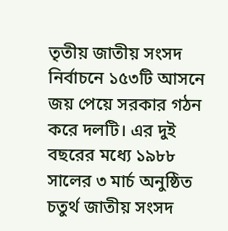তৃতীয় জাতীয় সংসদ নির্বাচনে ১৫৩টি আসনে জয় পেয়ে সরকার গঠন করে দলটি। এর দুই বছরের মধ্যে ১৯৮৮ সালের ৩ মার্চ অনুষ্ঠিত চতুর্থ জাতীয় সংসদ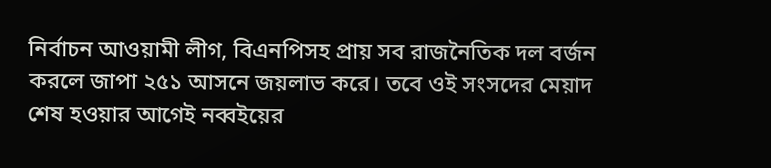নির্বাচন আওয়ামী লীগ, বিএনপিসহ প্রায় সব রাজনৈতিক দল বর্জন করলে জাপা ২৫১ আসনে জয়লাভ করে। তবে ওই সংসদের মেয়াদ শেষ হওয়ার আগেই নব্বইয়ের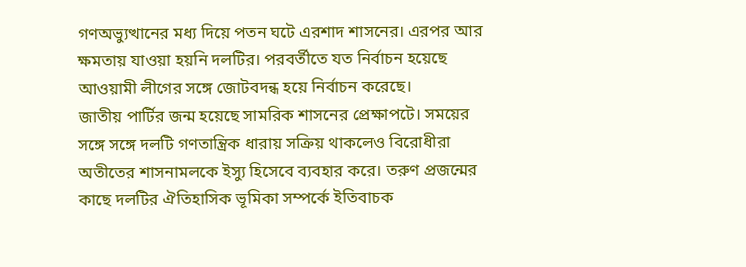গণঅভ্যুত্থানের মধ্য দিয়ে পতন ঘটে এরশাদ শাসনের। এরপর আর ক্ষমতায় যাওয়া হয়নি দলটির। পরবর্তীতে যত নির্বাচন হয়েছে আওয়ামী লীগের সঙ্গে জোটবদন্ধ হয়ে নির্বাচন করেছে।
জাতীয় পার্টির জন্ম হয়েছে সামরিক শাসনের প্রেক্ষাপটে। সময়ের সঙ্গে সঙ্গে দলটি গণতান্ত্রিক ধারায় সক্রিয় থাকলেও বিরোধীরা অতীতের শাসনামলকে ইস্যু হিসেবে ব্যবহার করে। তরুণ প্রজন্মের কাছে দলটির ঐতিহাসিক ভূমিকা সম্পর্কে ইতিবাচক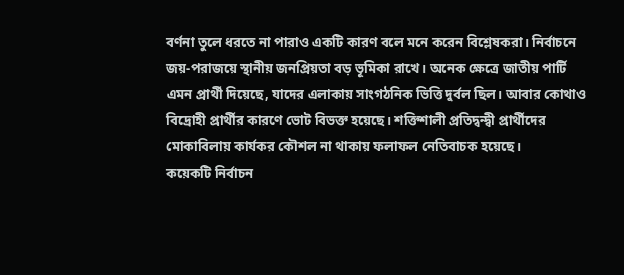বর্ণনা তুলে ধরতে না পারাও একটি কারণ বলে মনে করেন বিশ্লেষকরা। নির্বাচনে জয়-পরাজয়ে স্থানীয় জনপ্রিয়তা বড় ভূমিকা রাখে। অনেক ক্ষেত্রে জাতীয় পার্টি এমন প্রার্থী দিয়েছে, যাদের এলাকায় সাংগঠনিক ভিত্তি দুর্বল ছিল। আবার কোথাও বিদ্রোহী প্রার্থীর কারণে ভোট বিভক্ত হয়েছে। শক্তিশালী প্রতিদ্বন্দ্বী প্রার্থীদের মোকাবিলায় কার্যকর কৌশল না থাকায় ফলাফল নেতিবাচক হয়েছে।
কয়েকটি নির্বাচন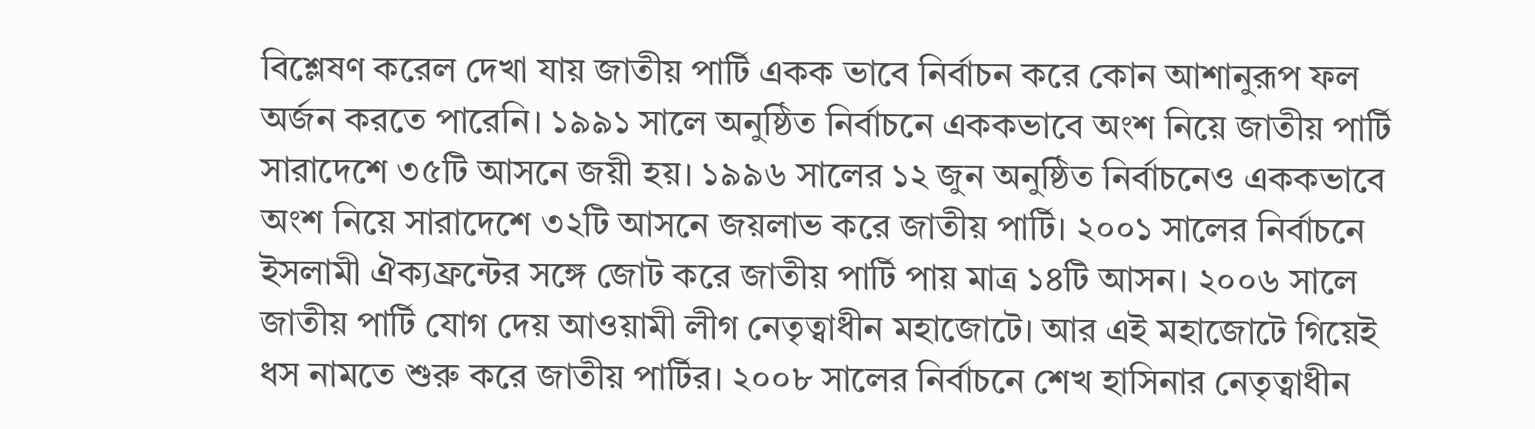বিশ্লেষণ করেল দেখা যায় জাতীয় পার্টি একক ভাবে নির্বাচন করে কোন আশানুরূপ ফল অর্জন করতে পারেনি। ১৯৯১ সালে অনুষ্ঠিত নির্বাচনে এককভাবে অংশ নিয়ে জাতীয় পার্টি সারাদেশে ৩৫টি আসনে জয়ী হয়। ১৯৯৬ সালের ১২ জুন অনুষ্ঠিত নির্বাচনেও এককভাবে অংশ নিয়ে সারাদেশে ৩২টি আসনে জয়লাভ করে জাতীয় পার্টি। ২০০১ সালের নির্বাচনে ইসলামী ঐক্যফ্রন্টের সঙ্গে জোট করে জাতীয় পার্টি পায় মাত্র ১৪টি আসন। ২০০৬ সালে জাতীয় পার্টি যোগ দেয় আওয়ামী লীগ নেতৃত্বাধীন মহাজোটে। আর এই মহাজোটে গিয়েই ধস নামতে শুরু করে জাতীয় পার্টির। ২০০৮ সালের নির্বাচনে শেখ হাসিনার নেতৃত্বাধীন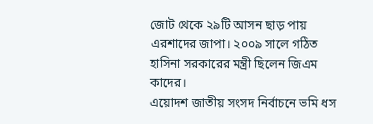জোট থেকে ২৯টি আসন ছাড় পায় এরশাদের জাপা। ২০০৯ সালে গঠিত হাসিনা সরকারের মন্ত্রী ছিলেন জিএম কাদের।
এয়োদশ জাতীয় সংসদ নির্বাচনে ভমি ধস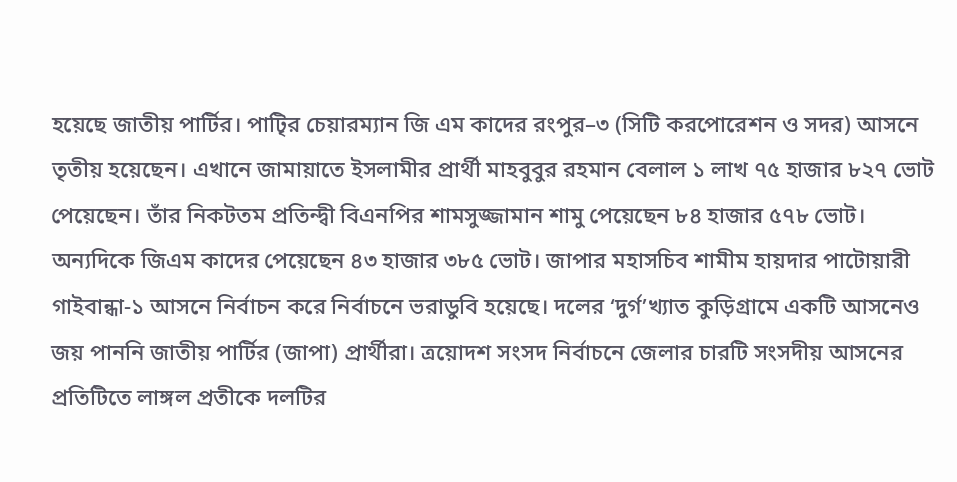হয়েছে জাতীয় পার্টির। পাটিৃর চেয়ারম্যান জি এম কাদের রংপুর–৩ (সিটি করপোরেশন ও সদর) আসনে তৃতীয় হয়েছেন। এখানে জামায়াতে ইসলামীর প্রার্থী মাহবুবুর রহমান বেলাল ১ লাখ ৭৫ হাজার ৮২৭ ভোট পেয়েছেন। তাঁর নিকটতম প্রতিন্দ্বী বিএনপির শামসুজ্জামান শামু পেয়েছেন ৮৪ হাজার ৫৭৮ ভোট। অন্যদিকে জিএম কাদের পেয়েছেন ৪৩ হাজার ৩৮৫ ভোট। জাপার মহাসচিব শামীম হায়দার পাটোয়ারী গাইবান্ধা-১ আসনে নির্বাচন করে নির্বাচনে ভরাডুবি হয়েছে। দলের ‘দুর্গ’খ্যাত কুড়িগ্রামে একটি আসনেও জয় পাননি জাতীয় পার্টির (জাপা) প্রার্থীরা। ত্রয়োদশ সংসদ নির্বাচনে জেলার চারটি সংসদীয় আসনের প্রতিটিতে লাঙ্গল প্রতীকে দলটির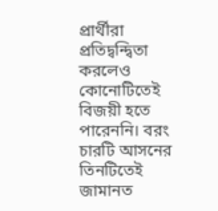প্রার্থীরা প্রতিদ্বন্দ্বিতা করলেও কোনোটিতেই বিজয়ী হতে পারেননি। বরং চারটি আসনের তিনটিতেই জামানত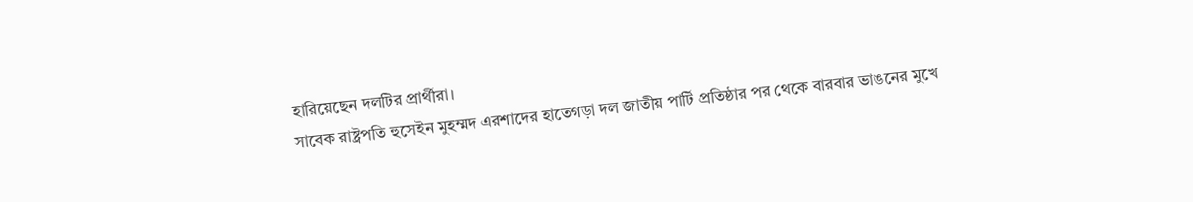হারিয়েছেন দলটির প্রার্থীরা।
সাবেক রাষ্ট্রপতি হুসেইন মুহম্মদ এরশাদের হাতেগড়া দল জাতীয় পার্টি প্রতিষ্ঠার পর থেকে বারবার ভাঙনের মুখে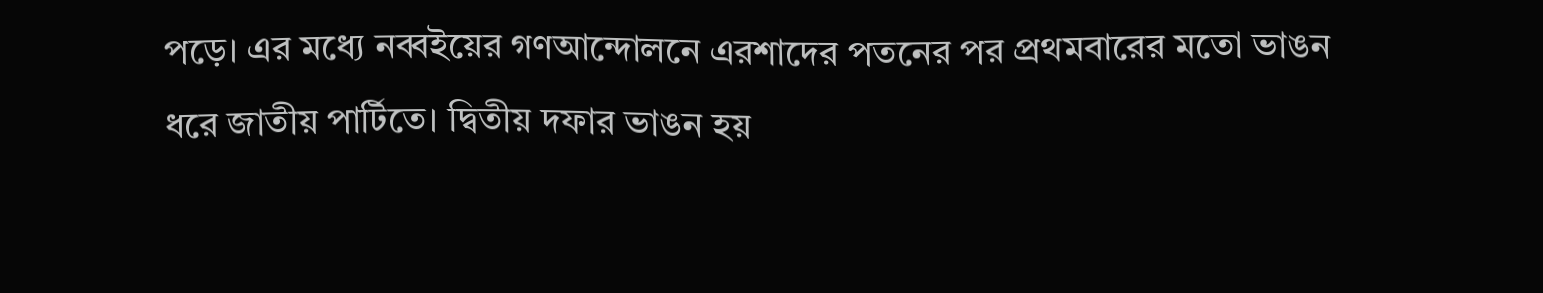পড়ে। এর মধ্যে নব্বইয়ের গণআন্দোলনে এরশাদের পতনের পর প্রথমবারের মতো ভাঙন ধরে জাতীয় পার্টিতে। দ্বিতীয় দফার ভাঙন হয়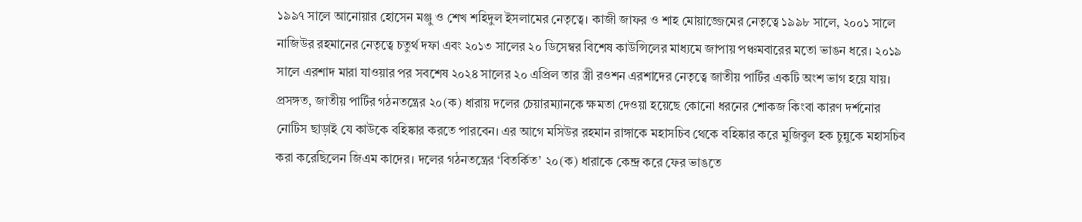১৯৯৭ সালে আনোয়ার হোসেন মঞ্জু ও শেখ শহিদুল ইসলামের নেতৃত্বে। কাজী জাফর ও শাহ মোয়াজ্জেমের নেতৃত্বে ১৯৯৮ সালে, ২০০১ সালে নাজিউর রহমানের নেতৃত্বে চতুর্থ দফা এবং ২০১৩ সালের ২০ ডিসেম্বর বিশেষ কাউন্সিলের মাধ্যমে জাপায় পঞ্চমবারের মতো ভাঙন ধরে। ২০১৯ সালে এরশাদ মারা যাওয়ার পর সবশেষ ২০২৪ সালের ২০ এপ্রিল তার স্ত্রী রওশন এরশাদের নেতৃত্বে জাতীয় পার্টির একটি অংশ ভাগ হয়ে যায়।
প্রসঙ্গত, জাতীয় পার্টির গঠনতন্ত্রের ২০(ক) ধারায় দলের চেয়ারম্যানকে ক্ষমতা দেওয়া হয়েছে কোনো ধরনের শোকজ কিংবা কারণ দর্শনোর নোটিস ছাড়াই যে কাউকে বহিষ্কার করতে পারবেন। এর আগে মসিউর রহমান রাঙ্গাকে মহাসচিব থেকে বহিষ্কার করে মুজিবুল হক চুন্নুকে মহাসচিব করা করেছিলেন জিএম কাদের। দলের গঠনতন্ত্রের ‘বিতর্কিত’ ২০(ক) ধারাকে কেন্দ্র করে ফের ভাঙতে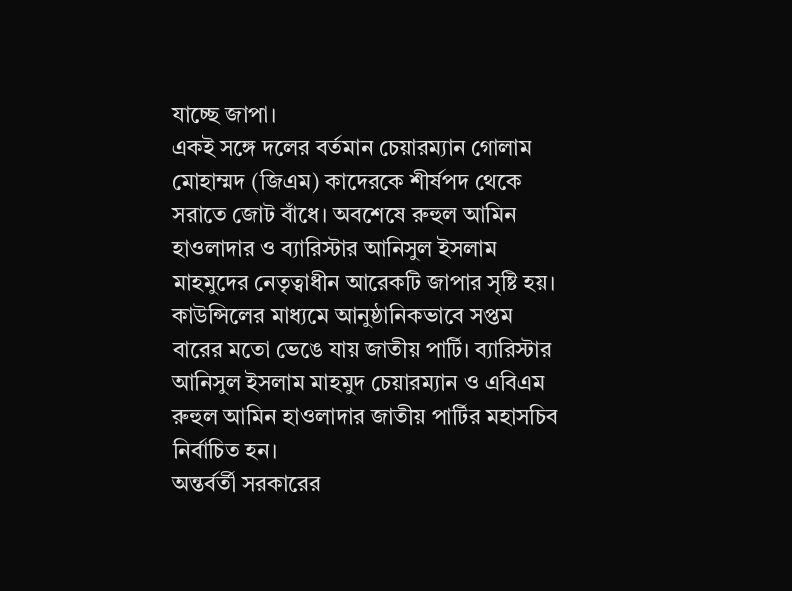যাচ্ছে জাপা।
একই সঙ্গে দলের বর্তমান চেয়ারম্যান গোলাম মোহাম্মদ (জিএম) কাদেরকে শীর্ষপদ থেকে সরাতে জোট বাঁধে। অবশেষে রুহুল আমিন হাওলাদার ও ব্যারিস্টার আনিসুল ইসলাম মাহমুদের নেতৃত্বাধীন আরেকটি জাপার সৃষ্টি হয়। কাউন্সিলের মাধ্যমে আনুষ্ঠানিকভাবে সপ্তম বারের মতো ভেঙে যায় জাতীয় পার্টি। ব্যারিস্টার আনিসুল ইসলাম মাহমুদ চেয়ারম্যান ও এবিএম রুহুল আমিন হাওলাদার জাতীয় পার্টির মহাসচিব নির্বাচিত হন।
অন্তর্বর্তী সরকারের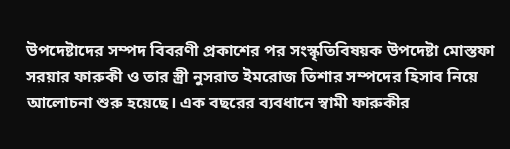উপদেষ্টাদের সম্পদ বিবরণী প্রকাশের পর সংস্কৃতিবিষয়ক উপদেষ্টা মোস্তফা সরয়ার ফারুকী ও তার স্ত্রী নুসরাত ইমরোজ তিশার সম্পদের হিসাব নিয়ে আলোচনা শুরু হয়েছে। এক বছরের ব্যবধানে স্বামী ফারুকীর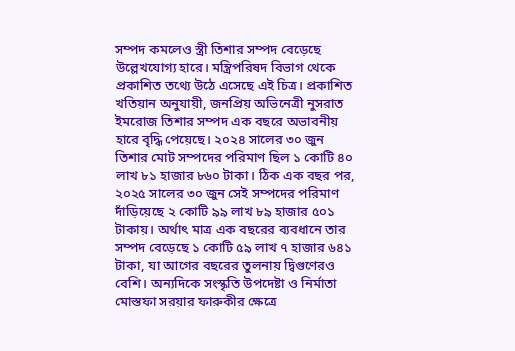সম্পদ কমলেও স্ত্রী তিশার সম্পদ বেড়েছে উল্লেখযোগ্য হারে। মন্ত্রিপরিষদ বিভাগ থেকে প্রকাশিত তথ্যে উঠে এসেছে এই চিত্র। প্রকাশিত খতিয়ান অনুযায়ী, জনপ্রিয় অভিনেত্রী নুসরাত ইমরোজ তিশার সম্পদ এক বছরে অভাবনীয় হারে বৃদ্ধি পেয়েছে। ২০২৪ সালের ৩০ জুন তিশার মোট সম্পদের পরিমাণ ছিল ১ কোটি ৪০ লাখ ৮১ হাজার ৮৬০ টাকা। ঠিক এক বছর পর, ২০২৫ সালের ৩০ জুন সেই সম্পদের পরিমাণ দাঁড়িয়েছে ২ কোটি ৯৯ লাখ ৮৯ হাজার ৫০১ টাকায়। অর্থাৎ মাত্র এক বছরের ব্যবধানে তার সম্পদ বেড়েছে ১ কোটি ৫৯ লাখ ৭ হাজার ৬৪১ টাকা, যা আগের বছরের তুলনায় দ্বিগুণেরও বেশি। অন্যদিকে সংস্কৃতি উপদেষ্টা ও নির্মাতা মোস্তফা সরয়ার ফারুকীর ক্ষেত্রে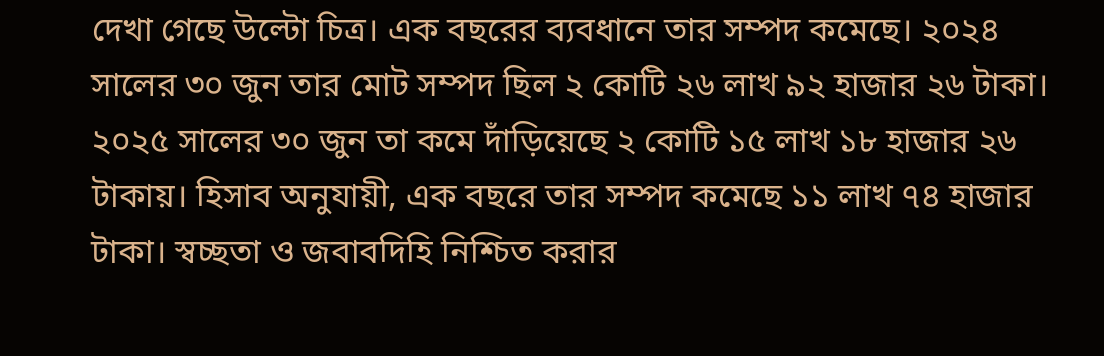দেখা গেছে উল্টো চিত্র। এক বছরের ব্যবধানে তার সম্পদ কমেছে। ২০২৪ সালের ৩০ জুন তার মোট সম্পদ ছিল ২ কোটি ২৬ লাখ ৯২ হাজার ২৬ টাকা। ২০২৫ সালের ৩০ জুন তা কমে দাঁড়িয়েছে ২ কোটি ১৫ লাখ ১৮ হাজার ২৬ টাকায়। হিসাব অনুযায়ী, এক বছরে তার সম্পদ কমেছে ১১ লাখ ৭৪ হাজার টাকা। স্বচ্ছতা ও জবাবদিহি নিশ্চিত করার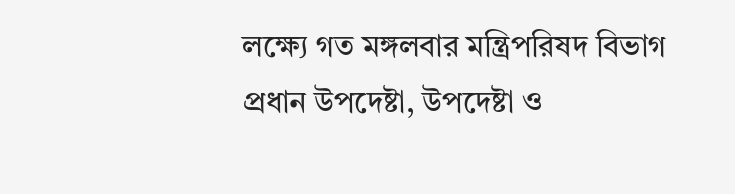লক্ষ্যে গত মঙ্গলবার মন্ত্রিপরিষদ বিভাগ প্রধান উপদেষ্টা, উপদেষ্টা ও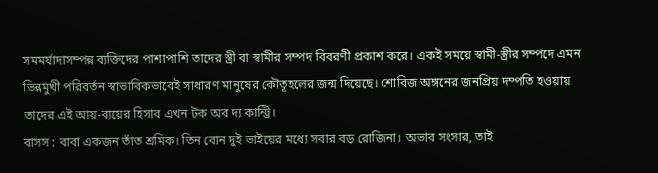সমমর্যাদাসম্পন্ন ব্যক্তিদের পাশাপাশি তাদের স্ত্রী বা স্বামীর সম্পদ বিবরণী প্রকাশ করে। একই সময়ে স্বামী-স্ত্রীর সম্পদে এমন ভিন্নমুখী পরিবর্তন স্বাভাবিকভাবেই সাধারণ মানুষের কৌতূহলের জন্ম দিয়েছে। শোবিজ অঙ্গনের জনপ্রিয় দম্পতি হওয়ায় তাদের এই আয়-ব্যয়ের হিসাব এখন টক অব দ্য কান্ট্রি।
বাসস : বাবা একজন তাঁত শ্রমিক। তিন বোন দুই ভাইয়ের মধ্যে সবার বড় রোজিনা। অভাব সংসার, তাই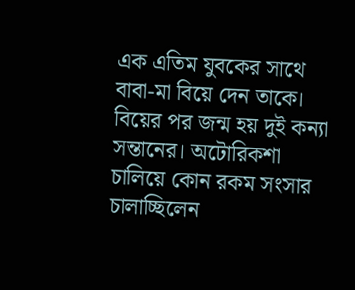এক এতিম যুবকের সাথে বাবা-মা বিয়ে দেন তাকে। বিয়ের পর জন্ম হয় দুই কন্যা সন্তানের। অটোরিকশা চালিয়ে কোন রকম সংসার চালাচ্ছিলেন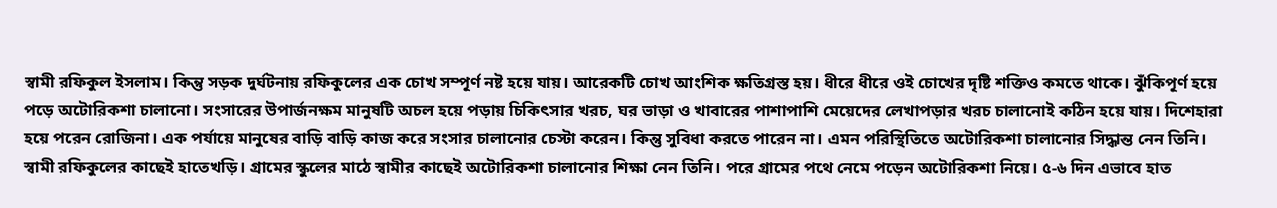স্বামী রফিকুল ইসলাম। কিন্তু সড়ক দুর্ঘটনায় রফিকুলের এক চোখ সম্পূর্ণ নষ্ট হয়ে যায়। আরেকটি চোখ আংশিক ক্ষতিগ্রস্ত হয়। ধীরে ধীরে ওই চোখের দৃষ্টি শক্তিও কমতে থাকে। ঝুঁকিপূর্ণ হয়ে পড়ে অটোরিকশা চালানো। সংসারের উপার্জনক্ষম মানুষটি অচল হয়ে পড়ায় চিকিৎসার খরচ, ঘর ভাড়া ও খাবারের পাশাপাশি মেয়েদের লেখাপড়ার খরচ চালানোই কঠিন হয়ে যায়। দিশেহারা হয়ে পরেন রোজিনা। এক পর্যায়ে মানুষের বাড়ি বাড়ি কাজ করে সংসার চালানোর চেস্টা করেন। কিন্তু সুবিধা করতে পারেন না। এমন পরিস্থিতিতে অটোরিকশা চালানোর সিদ্ধান্ত নেন তিনি। স্বামী রফিকুলের কাছেই হাতেখড়ি। গ্রামের স্কুলের মাঠে স্বামীর কাছেই অটোরিকশা চালানোর শিক্ষা নেন তিনি। পরে গ্রামের পথে নেমে পড়েন অটোরিকশা নিয়ে। ৫-৬ দিন এভাবে হাত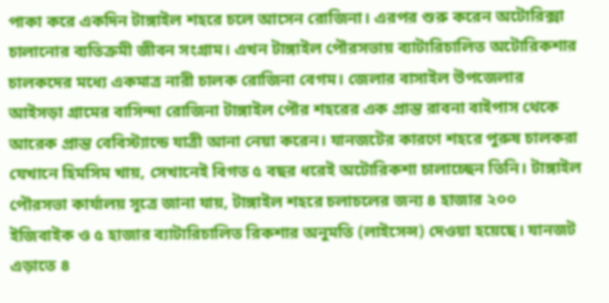পাকা করে একদিন টাঙ্গাইল শহরে চলে আসেন রোজিনা। এরপর শুরু করেন অটোরিক্সা চালানোর ব্যতিক্রমী জীবন সংগ্রাম। এখন টাঙ্গাইল পৌরসভায় ব্যাটারিচালিত অটোরিকশার চালকদের মধ্যে একমাত্র নারী চালক রোজিনা বেগম। জেলার বাসাইল উপজেলার আইসড়া গ্রামের বাসিন্দা রোজিনা টাঙ্গাইল পৌর শহরের এক প্রান্ত রাবনা বাইপাস থেকে আরেক প্রান্ত বেবিস্ট্যান্ডে যাত্রী আনা নেয়া করেন। যানজটের কারণে শহরে পুরুষ চালকরা যেখানে হিমসিম খায়, সেখানেই বিগত ৫ বছর ধরেই অটোরিকশা চালাচ্ছেন তিনি। টাঙ্গাইল পৌরসভা কার্যালয় সূত্রে জানা যায়, টাঙ্গাইল শহরে চলাচলের জন্য ৪ হাজার ২০০ ইজিবাইক ও ৫ হাজার ব্যাটারিচালিত রিকশার অনুমতি (লাইসেন্স) দেওয়া হয়েছে। যানজট এড়াতে ৪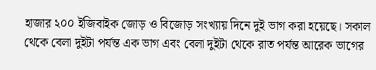হাজার ২০০ ইজিবাইক জোড় ও বিজোড় সংখ্যায় দিনে দুই ভাগ করা হয়েছে। সকাল থেকে বেলা দুইটা পর্যন্ত এক ভাগ এবং বেলা দুইটা থেকে রাত পর্যন্ত আরেক ভাগের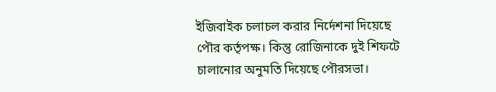ইজিবাইক চলাচল করার নির্দেশনা দিয়েছে পৌর কর্তৃপক্ষ। কিন্তু রোজিনাকে দুই শিফটে চালানোর অনুমতি দিয়েছে পৌরসভা।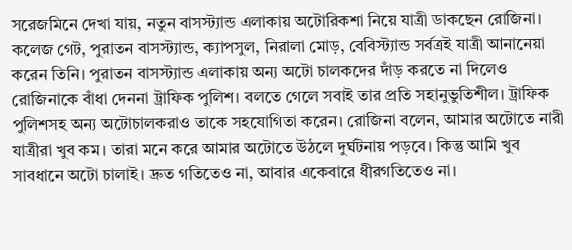সরেজমিনে দেখা যায়, নতুন বাসস্ট্যান্ড এলাকায় অটোরিকশা নিয়ে যাত্রী ডাকছেন রোজিনা। কলেজ গেট, পুরাতন বাসস্ট্যান্ড, ক্যাপসুল, নিরালা মোড়, বেবিস্ট্যান্ড সর্বত্রই যাত্রী আনানেয়া করেন তিনি। পুরাতন বাসস্ট্যান্ড এলাকায় অন্য অটো চালকদের দাঁড় করতে না দিলেও রোজিনাকে বাঁধা দেননা ট্রাফিক পুলিশ। বলতে গেলে সবাই তার প্রতি সহানুভুতিশীল। ট্রাফিক পুলিশসহ অন্য অটোচালকরাও তাকে সহযোগিতা করেন। রোজিনা বলেন, আমার অটোতে নারী যাত্রীরা খুব কম। তারা মনে করে আমার অটোতে উঠলে দুর্ঘটনায় পড়বে। কিন্তু আমি খুব সাবধানে অটো চালাই। দ্রুত গতিতেও না, আবার একেবারে ধীরগতিতেও না।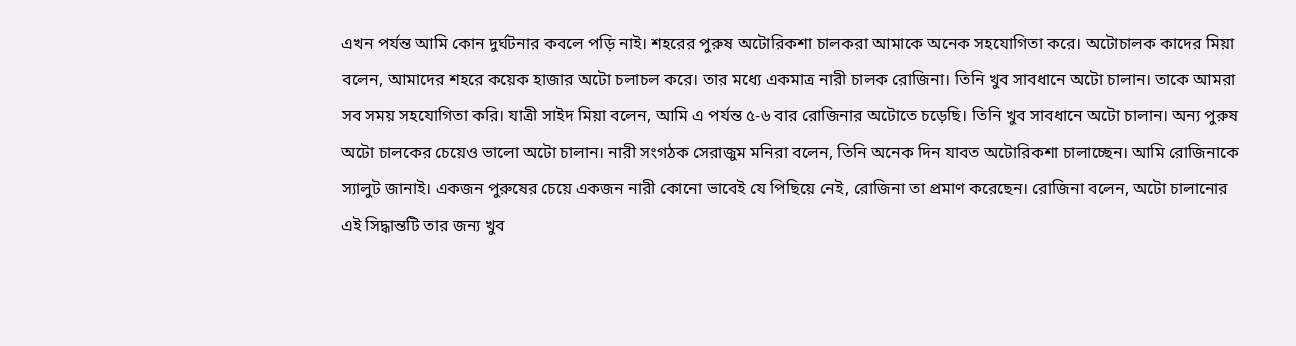এখন পর্যন্ত আমি কোন দুর্ঘটনার কবলে পড়ি নাই। শহরের পুরুষ অটোরিকশা চালকরা আমাকে অনেক সহযোগিতা করে। অটোচালক কাদের মিয়া বলেন, আমাদের শহরে কয়েক হাজার অটো চলাচল করে। তার মধ্যে একমাত্র নারী চালক রোজিনা। তিনি খুব সাবধানে অটো চালান। তাকে আমরা সব সময় সহযোগিতা করি। যাত্রী সাইদ মিয়া বলেন, আমি এ পর্যন্ত ৫-৬ বার রোজিনার অটোতে চড়েছি। তিনি খুব সাবধানে অটো চালান। অন্য পুরুষ অটো চালকের চেয়েও ভালো অটো চালান। নারী সংগঠক সেরাজুম মনিরা বলেন, তিনি অনেক দিন যাবত অটোরিকশা চালাচ্ছেন। আমি রোজিনাকে স্যালুট জানাই। একজন পুরুষের চেয়ে একজন নারী কোনো ভাবেই যে পিছিয়ে নেই, রোজিনা তা প্রমাণ করেছেন। রোজিনা বলেন, অটো চালানোর এই সিদ্ধান্তটি তার জন্য খুব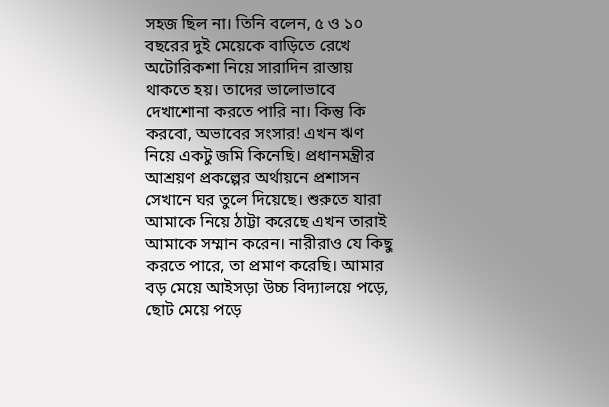সহজ ছিল না। তিনি বলেন, ৫ ও ১০ বছরের দুই মেয়েকে বাড়িতে রেখে অটোরিকশা নিয়ে সারাদিন রাস্তায় থাকতে হয়। তাদের ভালোভাবে দেখাশোনা করতে পারি না। কিন্তু কি করবো, অভাবের সংসার! এখন ঋণ নিয়ে একটু জমি কিনেছি। প্রধানমন্ত্রীর আশ্রয়ণ প্রকল্পের অর্থায়নে প্রশাসন সেখানে ঘর তুলে দিয়েছে। শুরুতে যারা আমাকে নিয়ে ঠাট্টা করেছে এখন তারাই আমাকে সম্মান করেন। নারীরাও যে কিছু করতে পারে, তা প্রমাণ করেছি। আমার বড় মেয়ে আইসড়া উচ্চ বিদ্যালয়ে পড়ে, ছোট মেয়ে পড়ে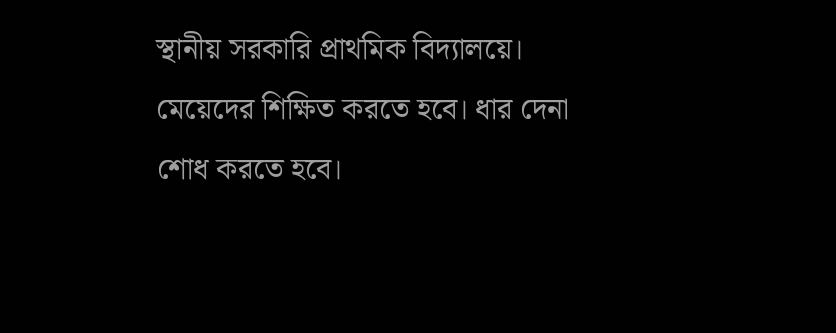স্থানীয় সরকারি প্রাথমিক বিদ্যালয়ে। মেয়েদের শিক্ষিত করতে হবে। ধার দেনা শোধ করতে হবে।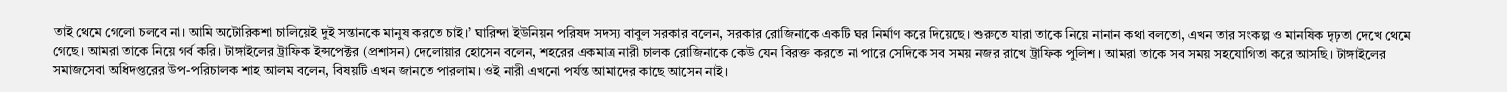তাই থেমে গেলো চলবে না। আমি অটোরিকশা চালিয়েই দুই সন্তানকে মানুষ করতে চাই।’ ঘারিন্দা ইউনিয়ন পরিষদ সদস্য বাবুল সরকার বলেন, সরকার রোজিনাকে একটি ঘর নির্মাণ করে দিয়েছে। শুরুতে যারা তাকে নিয়ে নানান কথা বলতো, এখন তার সংকল্প ও মানষিক দৃঢ়তা দেখে থেমে গেছে। আমরা তাকে নিয়ে গর্ব করি। টাঙ্গাইলের ট্রাফিক ইন্সপেক্টর (প্রশাসন) দেলোয়ার হোসেন বলেন, শহরের একমাত্র নারী চালক রোজিনাকে কেউ যেন বিরক্ত করতে না পারে সেদিকে সব সময় নজর রাখে ট্রাফিক পুলিশ। আমরা তাকে সব সময় সহযোগিতা করে আসছি। টাঙ্গাইলের সমাজসেবা অধিদপ্তরের উপ-পরিচালক শাহ আলম বলেন, বিষয়টি এখন জানতে পারলাম। ওই নারী এখনো পর্যন্ত আমাদের কাছে আসেন নাই।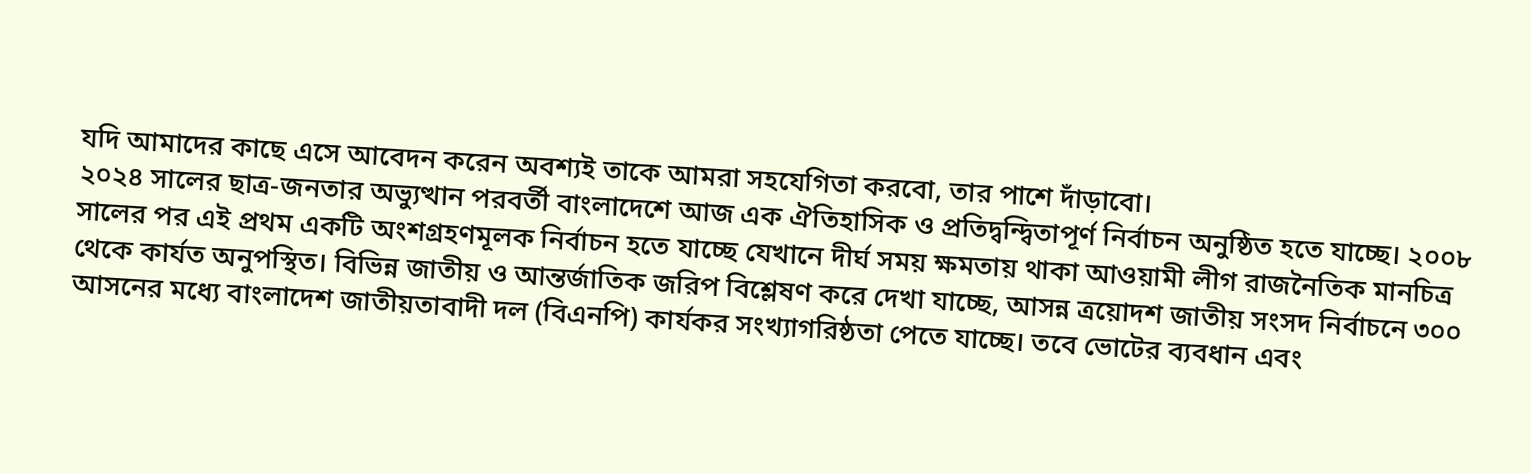যদি আমাদের কাছে এসে আবেদন করেন অবশ্যই তাকে আমরা সহযেগিতা করবো, তার পাশে দাঁড়াবো।
২০২৪ সালের ছাত্র-জনতার অভ্যুত্থান পরবর্তী বাংলাদেশে আজ এক ঐতিহাসিক ও প্রতিদ্বন্দ্বিতাপূর্ণ নির্বাচন অনুষ্ঠিত হতে যাচ্ছে। ২০০৮ সালের পর এই প্রথম একটি অংশগ্রহণমূলক নির্বাচন হতে যাচ্ছে যেখানে দীর্ঘ সময় ক্ষমতায় থাকা আওয়ামী লীগ রাজনৈতিক মানচিত্র থেকে কার্যত অনুপস্থিত। বিভিন্ন জাতীয় ও আন্তর্জাতিক জরিপ বিশ্লেষণ করে দেখা যাচ্ছে, আসন্ন ত্রয়োদশ জাতীয় সংসদ নির্বাচনে ৩০০ আসনের মধ্যে বাংলাদেশ জাতীয়তাবাদী দল (বিএনপি) কার্যকর সংখ্যাগরিষ্ঠতা পেতে যাচ্ছে। তবে ভোটের ব্যবধান এবং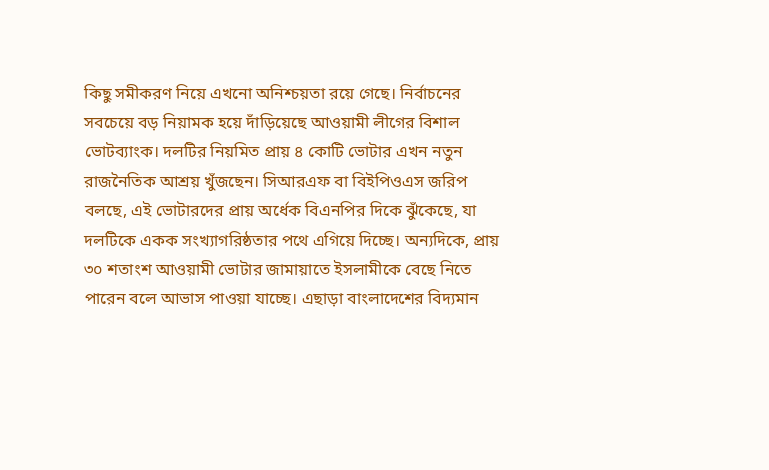কিছু সমীকরণ নিয়ে এখনো অনিশ্চয়তা রয়ে গেছে। নির্বাচনের সবচেয়ে বড় নিয়ামক হয়ে দাঁড়িয়েছে আওয়ামী লীগের বিশাল ভোটব্যাংক। দলটির নিয়মিত প্রায় ৪ কোটি ভোটার এখন নতুন রাজনৈতিক আশ্রয় খুঁজছেন। সিআরএফ বা বিইপিওএস জরিপ বলছে, এই ভোটারদের প্রায় অর্ধেক বিএনপির দিকে ঝুঁকেছে, যা দলটিকে একক সংখ্যাগরিষ্ঠতার পথে এগিয়ে দিচ্ছে। অন্যদিকে, প্রায় ৩০ শতাংশ আওয়ামী ভোটার জামায়াতে ইসলামীকে বেছে নিতে পারেন বলে আভাস পাওয়া যাচ্ছে। এছাড়া বাংলাদেশের বিদ্যমান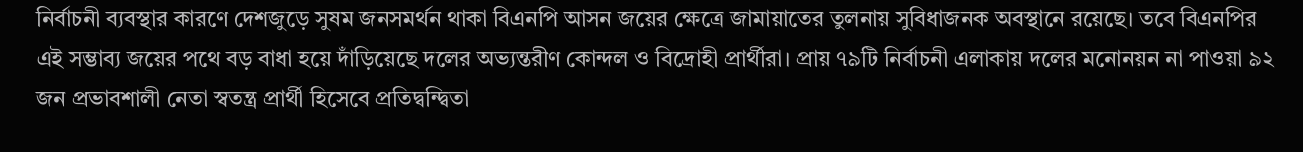নির্বাচনী ব্যবস্থার কারণে দেশজুড়ে সুষম জনসমর্থন থাকা বিএনপি আসন জয়ের ক্ষেত্রে জামায়াতের তুলনায় সুবিধাজনক অবস্থানে রয়েছে। তবে বিএনপির এই সম্ভাব্য জয়ের পথে বড় বাধা হয়ে দাঁড়িয়েছে দলের অভ্যন্তরীণ কোন্দল ও বিদ্রোহী প্রার্থীরা। প্রায় ৭৯টি নির্বাচনী এলাকায় দলের মনোনয়ন না পাওয়া ৯২ জন প্রভাবশালী নেতা স্বতন্ত্র প্রার্থী হিসেবে প্রতিদ্বন্দ্বিতা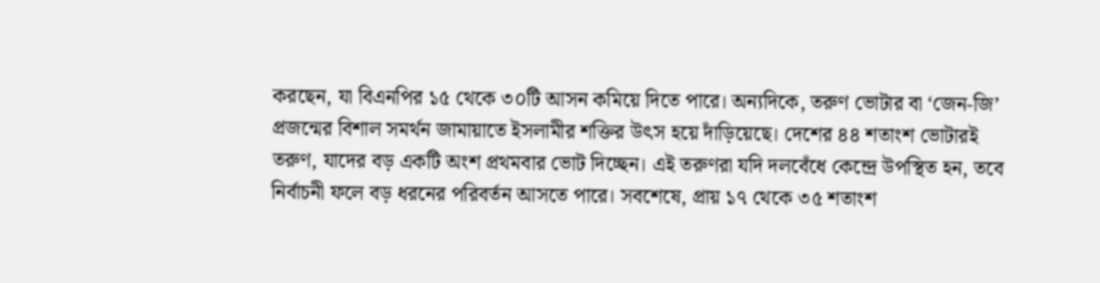করছেন, যা বিএনপির ১৫ থেকে ৩০টি আসন কমিয়ে দিতে পারে। অন্যদিকে, তরুণ ভোটার বা ‘জেন-জি’ প্রজন্মের বিশাল সমর্থন জামায়াতে ইসলামীর শক্তির উৎস হয়ে দাঁড়িয়েছে। দেশের ৪৪ শতাংশ ভোটারই তরুণ, যাদের বড় একটি অংশ প্রথমবার ভোট দিচ্ছেন। এই তরুণরা যদি দলবেঁধে কেন্দ্রে উপস্থিত হন, তবে নির্বাচনী ফলে বড় ধরনের পরিবর্তন আসতে পারে। সবশেষে, প্রায় ১৭ থেকে ৩৫ শতাংশ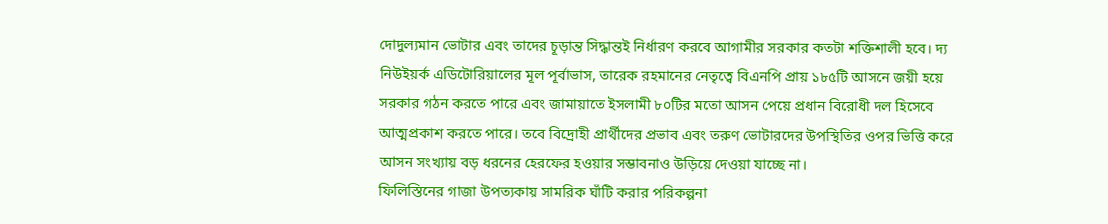দোদুল্যমান ভোটার এবং তাদের চূড়ান্ত সিদ্ধান্তই নির্ধারণ করবে আগামীর সরকার কতটা শক্তিশালী হবে। দ্য নিউইয়র্ক এডিটোরিয়ালের মূল পূর্বাভাস, তারেক রহমানের নেতৃত্বে বিএনপি প্রায় ১৮৫টি আসনে জয়ী হয়ে সরকার গঠন করতে পারে এবং জামায়াতে ইসলামী ৮০টির মতো আসন পেয়ে প্রধান বিরোধী দল হিসেবে আত্মপ্রকাশ করতে পারে। তবে বিদ্রোহী প্রার্থীদের প্রভাব এবং তরুণ ভোটারদের উপস্থিতির ওপর ভিত্তি করে আসন সংখ্যায় বড় ধরনের হেরফের হওয়ার সম্ভাবনাও উড়িয়ে দেওয়া যাচ্ছে না।
ফিলিস্তিনের গাজা উপত্যকায় সামরিক ঘাঁটি করার পরিকল্পনা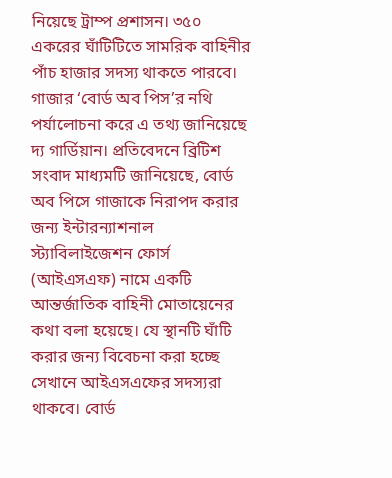নিয়েছে ট্রাম্প প্রশাসন। ৩৫০ একরের ঘাঁটিটিতে সামরিক বাহিনীর পাঁচ হাজার সদস্য থাকতে পারবে। গাজার ‘বোর্ড অব পিস’র নথি পর্যালোচনা করে এ তথ্য জানিয়েছে দ্য গার্ডিয়ান। প্রতিবেদনে ব্রিটিশ সংবাদ মাধ্যমটি জানিয়েছে, বোর্ড অব পিসে গাজাকে নিরাপদ করার জন্য ইন্টারন্যাশনাল স্ট্যাবিলাইজেশন ফোর্স (আইএসএফ) নামে একটি আন্তর্জাতিক বাহিনী মোতায়েনের কথা বলা হয়েছে। যে স্থানটি ঘাঁটি করার জন্য বিবেচনা করা হচ্ছে সেখানে আইএসএফের সদস্যরা থাকবে। বোর্ড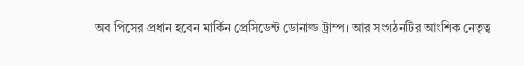অব পিসের প্রধান হবেন মার্কিন প্রেসিডেন্ট ডোনাল্ড ট্রাম্প। আর সংগঠনটির আংশিক নেতৃত্ব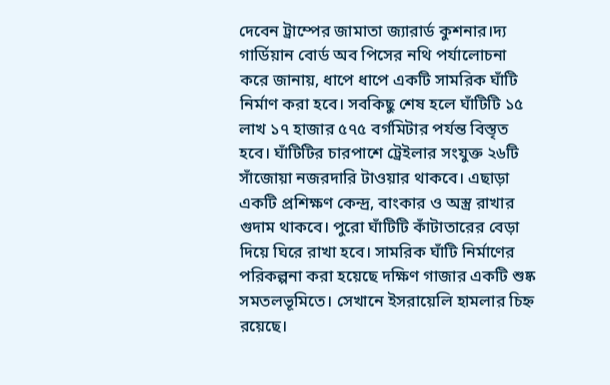দেবেন ট্রাম্পের জামাতা জ্যারার্ড কুশনার।দ্য গার্ডিয়ান বোর্ড অব পিসের নথি পর্যালোচনা করে জানায়, ধাপে ধাপে একটি সামরিক ঘাঁটি নির্মাণ করা হবে। সবকিছু শেষ হলে ঘাঁটিটি ১৫ লাখ ১৭ হাজার ৫৭৫ বর্গমিটার পর্যন্ত বিস্তৃত হবে। ঘাঁটিটির চারপাশে ট্রেইলার সংযুক্ত ২৬টি সাঁজোয়া নজরদারি টাওয়ার থাকবে। এছাড়া একটি প্রশিক্ষণ কেন্দ্র, বাংকার ও অস্ত্র রাখার গুদাম থাকবে। পুরো ঘাঁটিটি কাঁটাতারের বেড়া দিয়ে ঘিরে রাখা হবে। সামরিক ঘাঁটি নির্মাণের পরিকল্পনা করা হয়েছে দক্ষিণ গাজার একটি শুষ্ক সমতলভূমিতে। সেখানে ইসরায়েলি হামলার চিহ্ন রয়েছে।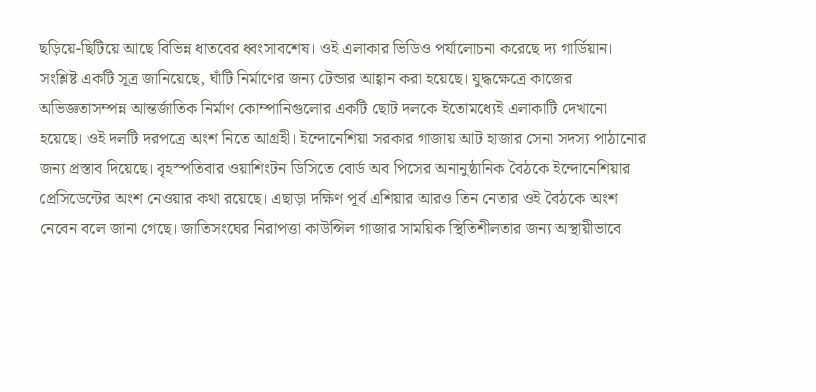ছড়িয়ে-ছিটিয়ে আছে বিভিন্ন ধাতবের ধ্বংসাবশেষ। ওই এলাকার ভিডিও পর্যালোচনা করেছে দ্য গার্ডিয়ান। সংশ্লিষ্ট একটি সূত্র জানিয়েছে, ঘাঁটি নির্মাণের জন্য টেন্ডার আহ্বান করা হয়েছে। যুদ্ধক্ষেত্রে কাজের অভিজ্ঞতাসম্পন্ন আন্তর্জাতিক নির্মাণ কোম্পানিগুলোর একটি ছোট দলকে ইতোমধ্যেই এলাকাটি দেখানো হয়েছে। ওই দলটি দরপত্রে অংশ নিতে আগ্রহী। ইন্দোনেশিয়া সরকার গাজায় আট হাজার সেনা সদস্য পাঠানোর জন্য প্রস্তাব দিয়েছে। বৃহস্পতিবার ওয়াশিংটন ডিসিতে বোর্ড অব পিসের অনানুষ্ঠানিক বৈঠকে ইন্দোনেশিয়ার প্রেসিডেন্টের অংশ নেওয়ার কথা রয়েছে। এছাড়া দক্ষিণ পূর্ব এশিয়ার আরও তিন নেতার ওই বৈঠকে অংশ নেবেন বলে জানা গেছে। জাতিসংঘের নিরাপত্তা কাউন্সিল গাজার সাময়িক স্থিতিশীলতার জন্য অস্থায়ীভাবে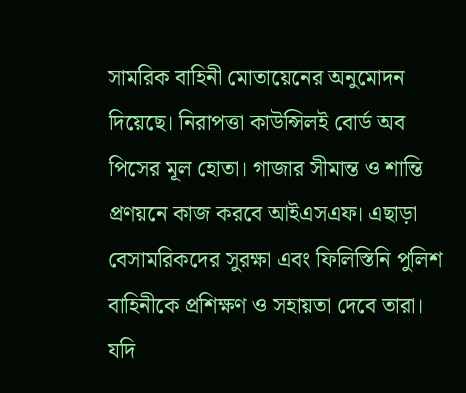সামরিক বাহিনী মোতায়েনের অনুমোদন দিয়েছে। নিরাপত্তা কাউন্সিলই বোর্ড অব পিসের মূল হোতা। গাজার সীমান্ত ও শান্তি প্রণয়নে কাজ করবে আইএসএফ। এছাড়া বেসামরিকদের সুরক্ষা এবং ফিলিস্তিনি পুলিশ বাহিনীকে প্রশিক্ষণ ও সহায়তা দেবে তারা। যদি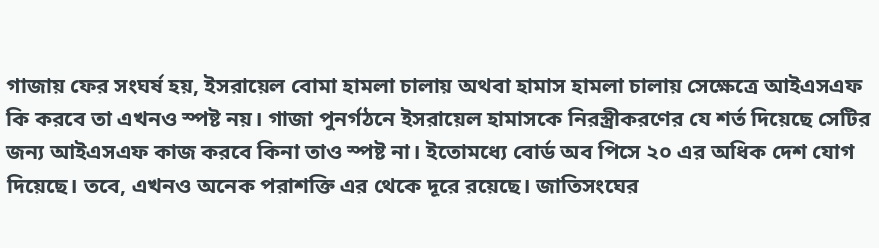গাজায় ফের সংঘর্ষ হয়, ইসরায়েল বোমা হামলা চালায় অথবা হামাস হামলা চালায় সেক্ষেত্রে আইএসএফ কি করবে তা এখনও স্পষ্ট নয়। গাজা পুনর্গঠনে ইসরায়েল হামাসকে নিরস্ত্রীকরণের যে শর্ত দিয়েছে সেটির জন্য আইএসএফ কাজ করবে কিনা তাও স্পষ্ট না। ইতোমধ্যে বোর্ড অব পিসে ২০ এর অধিক দেশ যোগ দিয়েছে। তবে, এখনও অনেক পরাশক্তি এর থেকে দূরে রয়েছে। জাতিসংঘের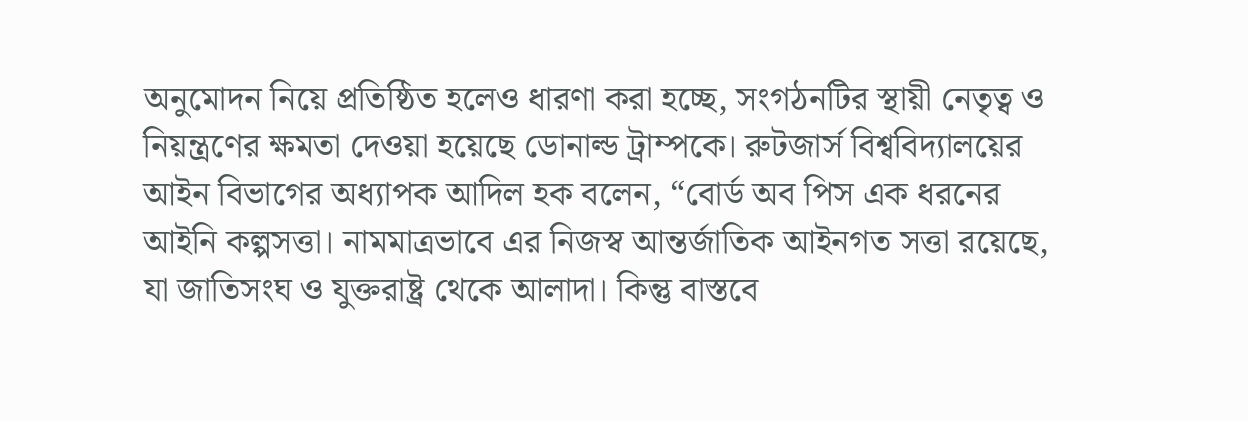অনুমোদন নিয়ে প্রতিষ্ঠিত হলেও ধারণা করা হচ্ছে, সংগঠনটির স্থায়ী নেতৃত্ব ও নিয়ন্ত্রণের ক্ষমতা দেওয়া হয়েছে ডোনাল্ড ট্রাম্পকে। রুটজার্স বিশ্ববিদ্যালয়ের আইন বিভাগের অধ্যাপক আদিল হক বলেন, “বোর্ড অব পিস এক ধরনের আইনি কল্পসত্তা। নামমাত্রভাবে এর নিজস্ব আন্তর্জাতিক আইনগত সত্তা রয়েছে, যা জাতিসংঘ ও যুক্তরাষ্ট্র থেকে আলাদা। কিন্তু বাস্তবে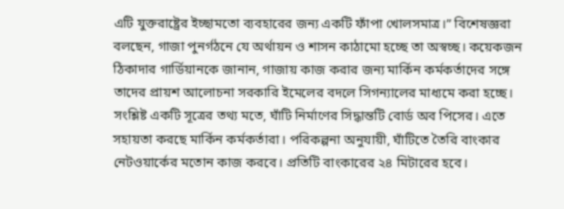এটি যুক্তরাষ্ট্রের ইচ্ছামতো ব্যবহারের জন্য একটি ফাঁপা খোলসমাত্র।” বিশেষজ্ঞরা বলছেন, গাজা পুনর্গঠনে যে অর্থায়ন ও শাসন কাঠামো হচ্ছে তা অস্বচ্ছ। কয়েকজন ঠিকাদার গার্ডিয়ানকে জানান, গাজায় কাজ করার জন্য মার্কিন কর্মকর্তাদের সঙ্গে তাদের প্রায়শ আলোচনা সরকারি ইমেলের বদলে সিগন্যালের মাধ্যমে করা হচ্ছে। সংশ্লিষ্ট একটি সূত্রের তথ্য মতে, ঘাঁটি নির্মাণের সিদ্ধান্তটি বোর্ড অব পিসের। এতে সহায়তা করছে মার্কিন কর্মকর্তারা। পরিকল্পনা অনুযায়ী, ঘাঁটিতে তৈরি বাংকার নেটওয়ার্কের মতোন কাজ করবে। প্রতিটি বাংকারের ২৪ মিটারের হবে।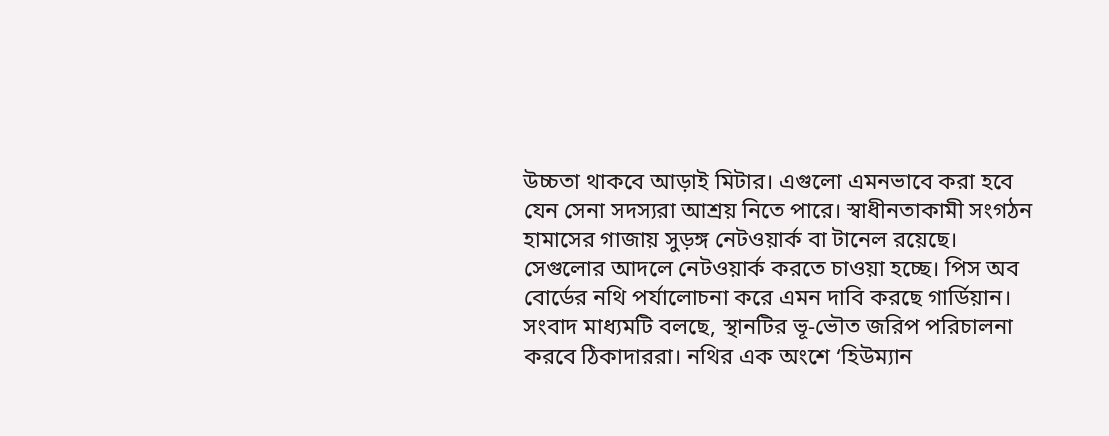উচ্চতা থাকবে আড়াই মিটার। এগুলো এমনভাবে করা হবে যেন সেনা সদস্যরা আশ্রয় নিতে পারে। স্বাধীনতাকামী সংগঠন হামাসের গাজায় সুড়ঙ্গ নেটওয়ার্ক বা টানেল রয়েছে। সেগুলোর আদলে নেটওয়ার্ক করতে চাওয়া হচ্ছে। পিস অব বোর্ডের নথি পর্যালোচনা করে এমন দাবি করছে গার্ডিয়ান। সংবাদ মাধ্যমটি বলছে, স্থানটির ভূ-ভৌত জরিপ পরিচালনা করবে ঠিকাদাররা। নথির এক অংশে ‘হিউম্যান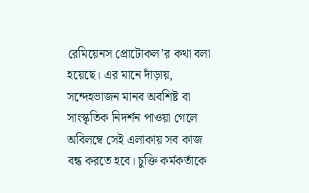রেমিয়েনস প্রোটোকল’র কথা বলা হয়েছে। এর মানে দাঁড়ায়, সন্দেহভাজন মানব অবশিষ্ট বা সাংস্কৃতিক নিদর্শন পাওয়া গেলে অবিলম্বে সেই এলাকায় সব কাজ বন্ধ করতে হবে। চুক্তি কর্মকর্তাকে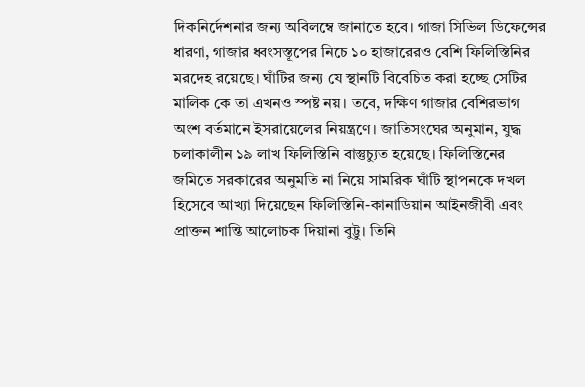দিকনির্দেশনার জন্য অবিলম্বে জানাতে হবে। গাজা সিভিল ডিফেন্সের ধারণা, গাজার ধ্বংসস্তূপের নিচে ১০ হাজারেরও বেশি ফিলিস্তিনির মরদেহ রয়েছে। ঘাঁটির জন্য যে স্থানটি বিবেচিত করা হচ্ছে সেটির মালিক কে তা এখনও স্পষ্ট নয়। তবে, দক্ষিণ গাজার বেশিরভাগ অংশ বর্তমানে ইসরায়েলের নিয়ন্ত্রণে। জাতিসংঘের অনুমান, যুদ্ধ চলাকালীন ১৯ লাখ ফিলিস্তিনি বাস্তুচ্যুত হয়েছে। ফিলিস্তিনের জমিতে সরকারের অনুমতি না নিয়ে সামরিক ঘাঁটি স্থাপনকে দখল হিসেবে আখ্যা দিয়েছেন ফিলিস্তিনি-কানাডিয়ান আইনজীবী এবং প্রাক্তন শান্তি আলোচক দিয়ানা বুট্টু। তিনি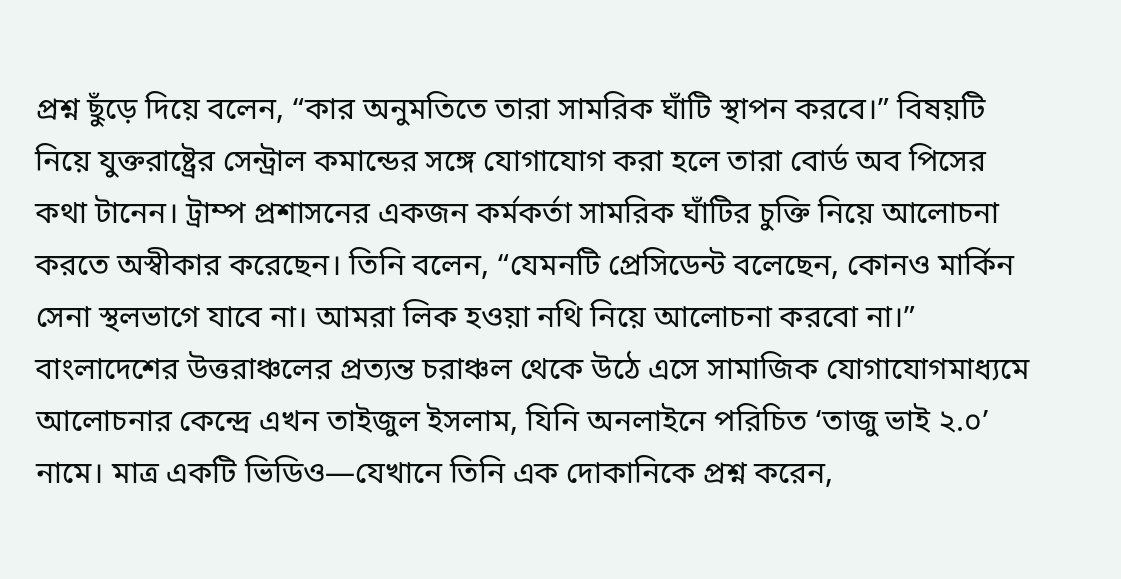প্রশ্ন ছুঁড়ে দিয়ে বলেন, “কার অনুমতিতে তারা সামরিক ঘাঁটি স্থাপন করবে।” বিষয়টি নিয়ে যুক্তরাষ্ট্রের সেন্ট্রাল কমান্ডের সঙ্গে যোগাযোগ করা হলে তারা বোর্ড অব পিসের কথা টানেন। ট্রাম্প প্রশাসনের একজন কর্মকর্তা সামরিক ঘাঁটির চুক্তি নিয়ে আলোচনা করতে অস্বীকার করেছেন। তিনি বলেন, “যেমনটি প্রেসিডেন্ট বলেছেন, কোনও মার্কিন সেনা স্থলভাগে যাবে না। আমরা লিক হওয়া নথি নিয়ে আলোচনা করবো না।”
বাংলাদেশের উত্তরাঞ্চলের প্রত্যন্ত চরাঞ্চল থেকে উঠে এসে সামাজিক যোগাযোগমাধ্যমে আলোচনার কেন্দ্রে এখন তাইজুল ইসলাম, যিনি অনলাইনে পরিচিত ‘তাজু ভাই ২.০’ নামে। মাত্র একটি ভিডিও—যেখানে তিনি এক দোকানিকে প্রশ্ন করেন,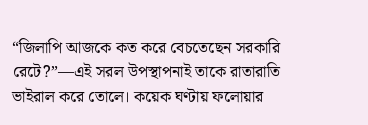“জিলাপি আজকে কত করে বেচতেছেন সরকারি রেটে?”—এই সরল উপস্থাপনাই তাকে রাতারাতি ভাইরাল করে তোলে। কয়েক ঘণ্টায় ফলোয়ার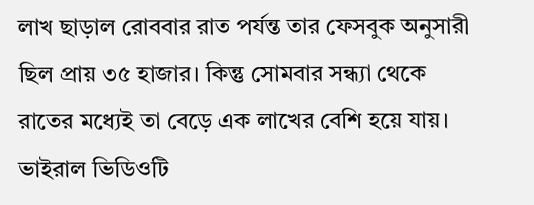লাখ ছাড়াল রোববার রাত পর্যন্ত তার ফেসবুক অনুসারী ছিল প্রায় ৩৫ হাজার। কিন্তু সোমবার সন্ধ্যা থেকে রাতের মধ্যেই তা বেড়ে এক লাখের বেশি হয়ে যায়। ভাইরাল ভিডিওটি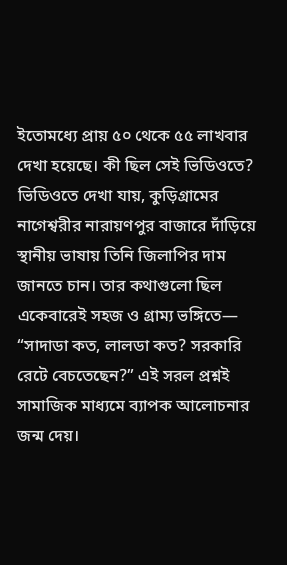ইতোমধ্যে প্রায় ৫০ থেকে ৫৫ লাখবার দেখা হয়েছে। কী ছিল সেই ভিডিওতে? ভিডিওতে দেখা যায়, কুড়িগ্রামের নাগেশ্বরীর নারায়ণপুর বাজারে দাঁড়িয়ে স্থানীয় ভাষায় তিনি জিলাপির দাম জানতে চান। তার কথাগুলো ছিল একেবারেই সহজ ও গ্রাম্য ভঙ্গিতে— “সাদাডা কত, লালডা কত? সরকারি রেটে বেচতেছেন?” এই সরল প্রশ্নই সামাজিক মাধ্যমে ব্যাপক আলোচনার জন্ম দেয়।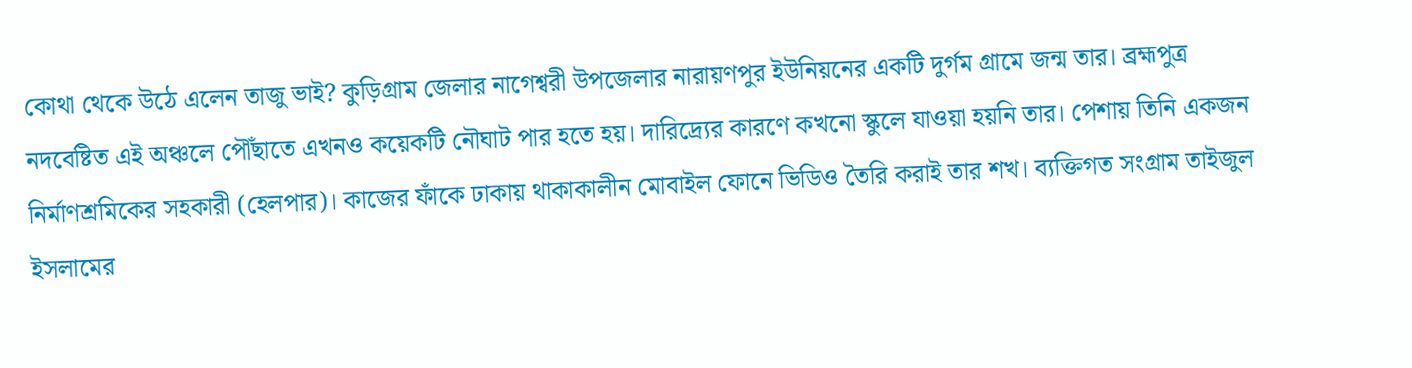কোথা থেকে উঠে এলেন তাজু ভাই? কুড়িগ্রাম জেলার নাগেশ্বরী উপজেলার নারায়ণপুর ইউনিয়নের একটি দুর্গম গ্রামে জন্ম তার। ব্রহ্মপুত্র নদবেষ্টিত এই অঞ্চলে পৌঁছাতে এখনও কয়েকটি নৌঘাট পার হতে হয়। দারিদ্র্যের কারণে কখনো স্কুলে যাওয়া হয়নি তার। পেশায় তিনি একজন নির্মাণশ্রমিকের সহকারী (হেলপার)। কাজের ফাঁকে ঢাকায় থাকাকালীন মোবাইল ফোনে ভিডিও তৈরি করাই তার শখ। ব্যক্তিগত সংগ্রাম তাইজুল ইসলামের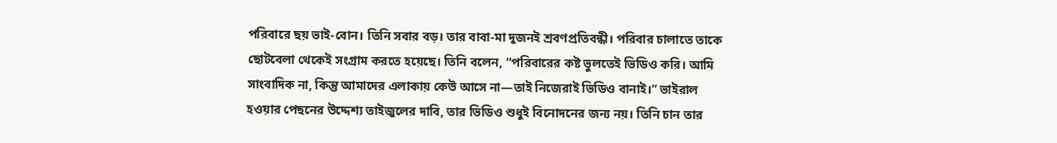পরিবারে ছয় ভাই-বোন। তিনি সবার বড়। তার বাবা-মা দুজনই শ্রবণপ্রতিবন্ধী। পরিবার চালাতে তাকে ছোটবেলা থেকেই সংগ্রাম করতে হয়েছে। তিনি বলেন, “পরিবারের কষ্ট ভুলতেই ভিডিও করি। আমি সাংবাদিক না, কিন্তু আমাদের এলাকায় কেউ আসে না—তাই নিজেরাই ভিডিও বানাই।” ভাইরাল হওয়ার পেছনের উদ্দেশ্য তাইজুলের দাবি, তার ভিডিও শুধুই বিনোদনের জন্য নয়। তিনি চান তার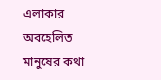এলাকার অবহেলিত মানুষের কথা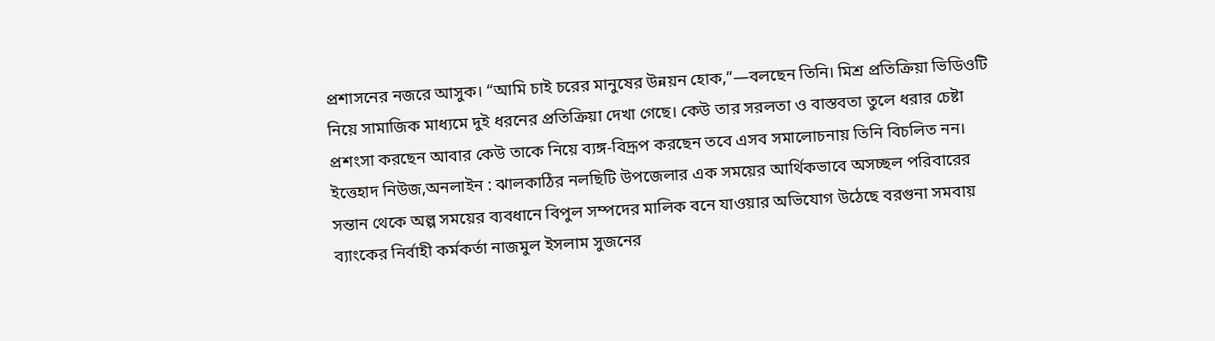প্রশাসনের নজরে আসুক। “আমি চাই চরের মানুষের উন্নয়ন হোক,”—বলছেন তিনি। মিশ্র প্রতিক্রিয়া ভিডিওটি নিয়ে সামাজিক মাধ্যমে দুই ধরনের প্রতিক্রিয়া দেখা গেছে। কেউ তার সরলতা ও বাস্তবতা তুলে ধরার চেষ্টা প্রশংসা করছেন আবার কেউ তাকে নিয়ে ব্যঙ্গ-বিদ্রূপ করছেন তবে এসব সমালোচনায় তিনি বিচলিত নন।
ইত্তেহাদ নিউজ,অনলাইন : ঝালকাঠির নলছিটি উপজেলার এক সময়ের আর্থিকভাবে অসচ্ছল পরিবারের সন্তান থেকে অল্প সময়ের ব্যবধানে বিপুল সম্পদের মালিক বনে যাওয়ার অভিযোগ উঠেছে বরগুনা সমবায় ব্যাংকের নির্বাহী কর্মকর্তা নাজমুল ইসলাম সুজনের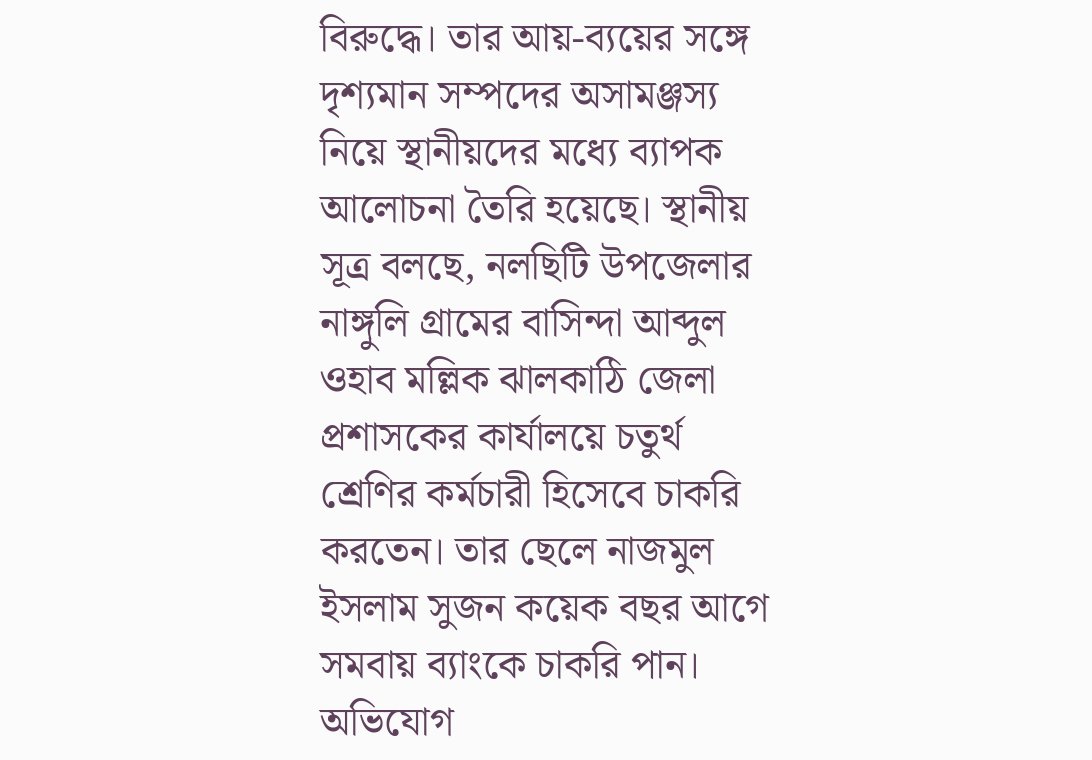বিরুদ্ধে। তার আয়-ব্যয়ের সঙ্গে দৃশ্যমান সম্পদের অসামঞ্জস্য নিয়ে স্থানীয়দের মধ্যে ব্যাপক আলোচনা তৈরি হয়েছে। স্থানীয় সূত্র বলছে, নলছিটি উপজেলার নাঙ্গুলি গ্রামের বাসিন্দা আব্দুল ওহাব মল্লিক ঝালকাঠি জেলা প্রশাসকের কার্যালয়ে চতুর্থ শ্রেণির কর্মচারী হিসেবে চাকরি করতেন। তার ছেলে নাজমুল ইসলাম সুজন কয়েক বছর আগে সমবায় ব্যাংকে চাকরি পান। অভিযোগ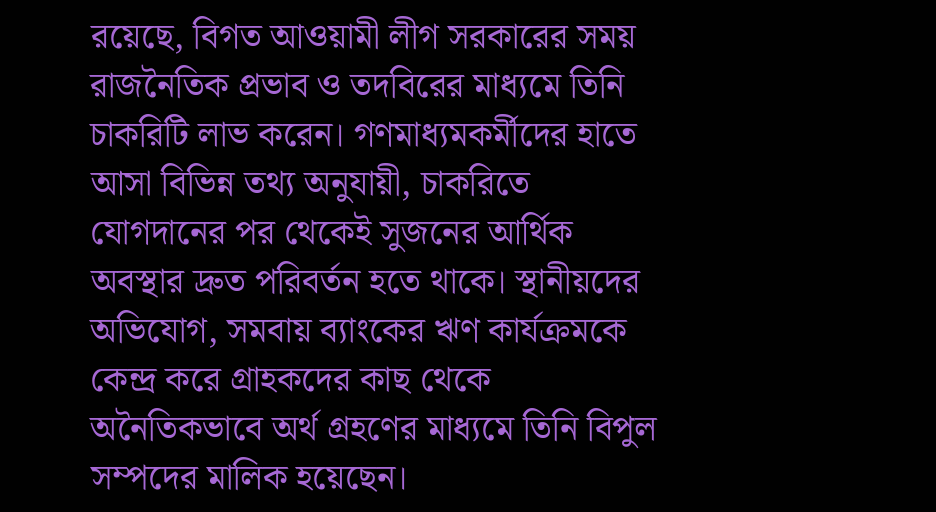রয়েছে, বিগত আওয়ামী লীগ সরকারের সময় রাজনৈতিক প্রভাব ও তদবিরের মাধ্যমে তিনি চাকরিটি লাভ করেন। গণমাধ্যমকর্মীদের হাতে আসা বিভিন্ন তথ্য অনুযায়ী, চাকরিতে যোগদানের পর থেকেই সুজনের আর্থিক অবস্থার দ্রুত পরিবর্তন হতে থাকে। স্থানীয়দের অভিযোগ, সমবায় ব্যাংকের ঋণ কার্যক্রমকে কেন্দ্র করে গ্রাহকদের কাছ থেকে অনৈতিকভাবে অর্থ গ্রহণের মাধ্যমে তিনি বিপুল সম্পদের মালিক হয়েছেন।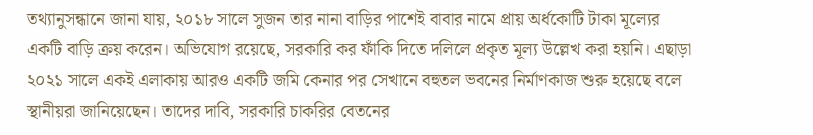তথ্যানুসন্ধানে জানা যায়, ২০১৮ সালে সুজন তার নানা বাড়ির পাশেই বাবার নামে প্রায় অর্ধকোটি টাকা মূল্যের একটি বাড়ি ক্রয় করেন। অভিযোগ রয়েছে, সরকারি কর ফাঁকি দিতে দলিলে প্রকৃত মূল্য উল্লেখ করা হয়নি। এছাড়া ২০২১ সালে একই এলাকায় আরও একটি জমি কেনার পর সেখানে বহুতল ভবনের নির্মাণকাজ শুরু হয়েছে বলে স্থানীয়রা জানিয়েছেন। তাদের দাবি, সরকারি চাকরির বেতনের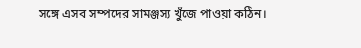সঙ্গে এসব সম্পদের সামঞ্জস্য খুঁজে পাওয়া কঠিন।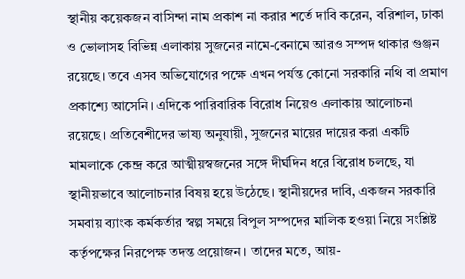স্থানীয় কয়েকজন বাসিন্দা নাম প্রকাশ না করার শর্তে দাবি করেন, বরিশাল, ঢাকা ও ভোলাসহ বিভিন্ন এলাকায় সুজনের নামে-বেনামে আরও সম্পদ থাকার গুঞ্জন রয়েছে। তবে এসব অভিযোগের পক্ষে এখন পর্যন্ত কোনো সরকারি নথি বা প্রমাণ প্রকাশ্যে আসেনি। এদিকে পারিবারিক বিরোধ নিয়েও এলাকায় আলোচনা রয়েছে। প্রতিবেশীদের ভাষ্য অনুযায়ী, সুজনের মায়ের দায়ের করা একটি মামলাকে কেন্দ্র করে আত্মীয়স্বজনের সঙ্গে দীর্ঘদিন ধরে বিরোধ চলছে, যা স্থানীয়ভাবে আলোচনার বিষয় হয়ে উঠেছে। স্থানীয়দের দাবি, একজন সরকারি সমবায় ব্যাংক কর্মকর্তার স্বল্প সময়ে বিপুল সম্পদের মালিক হওয়া নিয়ে সংশ্লিষ্ট কর্তৃপক্ষের নিরপেক্ষ তদন্ত প্রয়োজন। তাদের মতে, আয়-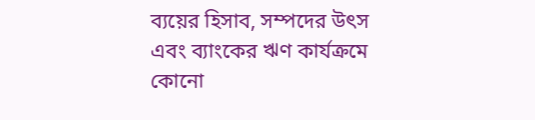ব্যয়ের হিসাব, সম্পদের উৎস এবং ব্যাংকের ঋণ কার্যক্রমে কোনো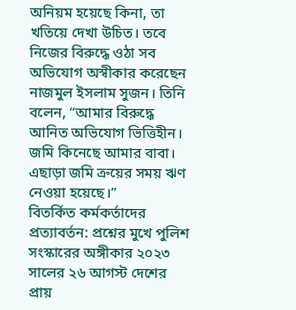অনিয়ম হয়েছে কিনা, তা খতিয়ে দেখা উচিত। তবে নিজের বিরুদ্ধে ওঠা সব অভিযোগ অস্বীকার করেছেন নাজমুল ইসলাম সুজন। তিনি বলেন, “আমার বিরুদ্ধে আনিত অভিযোগ ভিত্তিহীন। জমি কিনেছে আমার বাবা। এছাড়া জমি ক্রয়ের সময় ঋণ নেওয়া হয়েছে।”
বিতর্কিত কর্মকর্তাদের প্রত্যাবর্তন: প্রশ্নের মুখে পুলিশ সংস্কারের অঙ্গীকার ২০২৩ সালের ২৬ আগস্ট দেশের প্রায়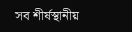সব শীর্ষস্থানীয়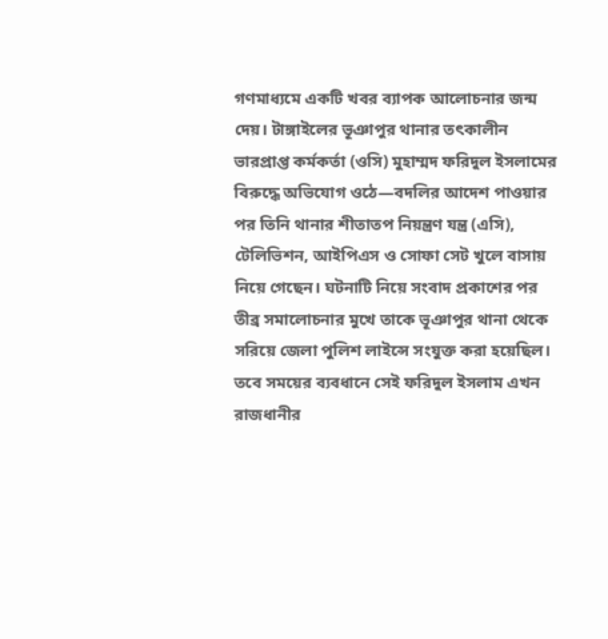গণমাধ্যমে একটি খবর ব্যাপক আলোচনার জন্ম দেয়। টাঙ্গাইলের ভূঞাপুর থানার তৎকালীন ভারপ্রাপ্ত কর্মকর্তা (ওসি) মুহাম্মদ ফরিদুল ইসলামের বিরুদ্ধে অভিযোগ ওঠে—বদলির আদেশ পাওয়ার পর তিনি থানার শীতাতপ নিয়ন্ত্রণ যন্ত্র (এসি), টেলিভিশন, আইপিএস ও সোফা সেট খুলে বাসায় নিয়ে গেছেন। ঘটনাটি নিয়ে সংবাদ প্রকাশের পর তীব্র সমালোচনার মুখে তাকে ভূঞাপুর থানা থেকে সরিয়ে জেলা পুলিশ লাইন্সে সংযুক্ত করা হয়েছিল। তবে সময়ের ব্যবধানে সেই ফরিদুল ইসলাম এখন রাজধানীর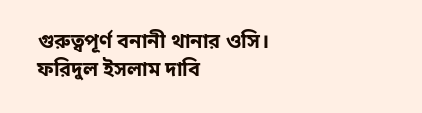গুরুত্বপূর্ণ বনানী থানার ওসি। ফরিদুল ইসলাম দাবি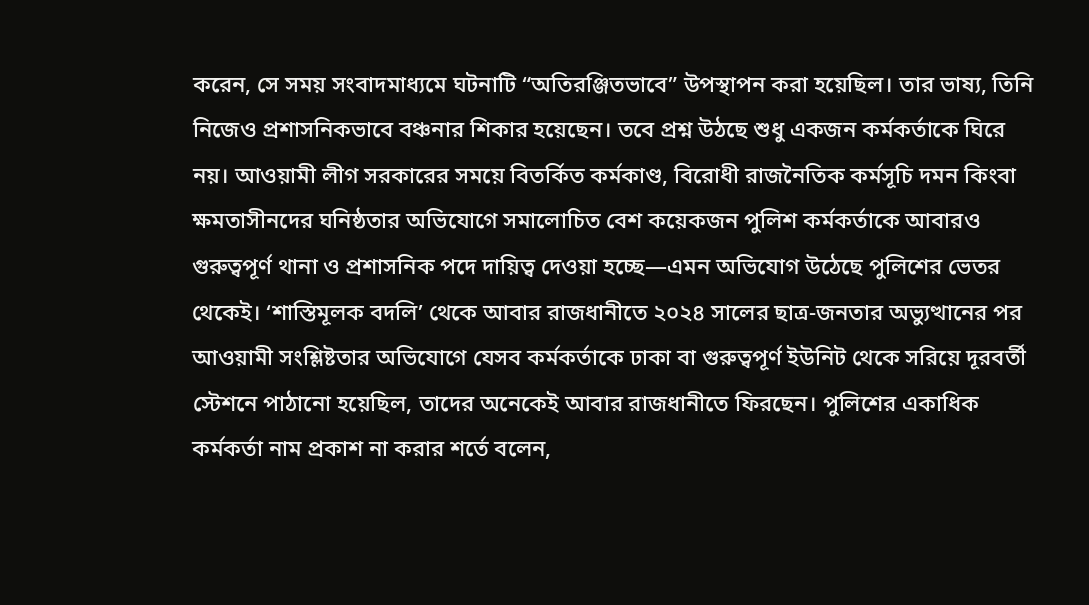করেন, সে সময় সংবাদমাধ্যমে ঘটনাটি “অতিরঞ্জিতভাবে” উপস্থাপন করা হয়েছিল। তার ভাষ্য, তিনি নিজেও প্রশাসনিকভাবে বঞ্চনার শিকার হয়েছেন। তবে প্রশ্ন উঠছে শুধু একজন কর্মকর্তাকে ঘিরে নয়। আওয়ামী লীগ সরকারের সময়ে বিতর্কিত কর্মকাণ্ড, বিরোধী রাজনৈতিক কর্মসূচি দমন কিংবা ক্ষমতাসীনদের ঘনিষ্ঠতার অভিযোগে সমালোচিত বেশ কয়েকজন পুলিশ কর্মকর্তাকে আবারও গুরুত্বপূর্ণ থানা ও প্রশাসনিক পদে দায়িত্ব দেওয়া হচ্ছে—এমন অভিযোগ উঠেছে পুলিশের ভেতর থেকেই। ‘শাস্তিমূলক বদলি’ থেকে আবার রাজধানীতে ২০২৪ সালের ছাত্র-জনতার অভ্যুত্থানের পর আওয়ামী সংশ্লিষ্টতার অভিযোগে যেসব কর্মকর্তাকে ঢাকা বা গুরুত্বপূর্ণ ইউনিট থেকে সরিয়ে দূরবর্তী স্টেশনে পাঠানো হয়েছিল, তাদের অনেকেই আবার রাজধানীতে ফিরছেন। পুলিশের একাধিক কর্মকর্তা নাম প্রকাশ না করার শর্তে বলেন,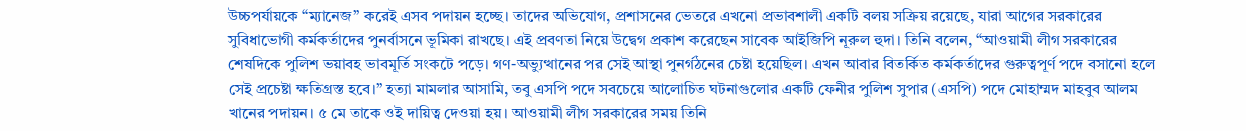উচ্চপর্যায়কে “ম্যানেজ” করেই এসব পদায়ন হচ্ছে। তাদের অভিযোগ, প্রশাসনের ভেতরে এখনো প্রভাবশালী একটি বলয় সক্রিয় রয়েছে, যারা আগের সরকারের সুবিধাভোগী কর্মকর্তাদের পুনর্বাসনে ভূমিকা রাখছে। এই প্রবণতা নিয়ে উদ্বেগ প্রকাশ করেছেন সাবেক আইজিপি নূরুল হুদা। তিনি বলেন, “আওয়ামী লীগ সরকারের শেষদিকে পুলিশ ভয়াবহ ভাবমূর্তি সংকটে পড়ে। গণ-অভ্যুত্থানের পর সেই আস্থা পুনর্গঠনের চেষ্টা হয়েছিল। এখন আবার বিতর্কিত কর্মকর্তাদের গুরুত্বপূর্ণ পদে বসানো হলে সেই প্রচেষ্টা ক্ষতিগ্রস্ত হবে।” হত্যা মামলার আসামি, তবু এসপি পদে সবচেয়ে আলোচিত ঘটনাগুলোর একটি ফেনীর পুলিশ সুপার (এসপি) পদে মোহাম্মদ মাহবুব আলম খানের পদায়ন। ৫ মে তাকে ওই দায়িত্ব দেওয়া হয়। আওয়ামী লীগ সরকারের সময় তিনি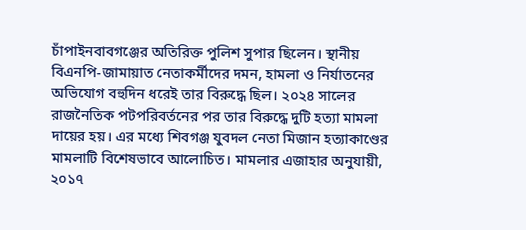চাঁপাইনবাবগঞ্জের অতিরিক্ত পুলিশ সুপার ছিলেন। স্থানীয় বিএনপি-জামায়াত নেতাকর্মীদের দমন, হামলা ও নির্যাতনের অভিযোগ বহুদিন ধরেই তার বিরুদ্ধে ছিল। ২০২৪ সালের রাজনৈতিক পটপরিবর্তনের পর তার বিরুদ্ধে দুটি হত্যা মামলা দায়ের হয়। এর মধ্যে শিবগঞ্জ যুবদল নেতা মিজান হত্যাকাণ্ডের মামলাটি বিশেষভাবে আলোচিত। মামলার এজাহার অনুযায়ী, ২০১৭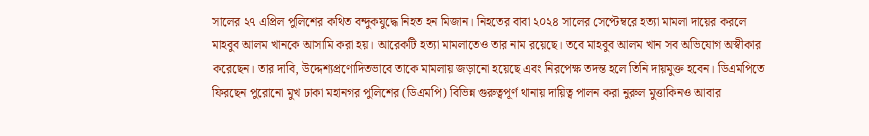সালের ২৭ এপ্রিল পুলিশের কথিত বন্দুকযুদ্ধে নিহত হন মিজান। নিহতের বাবা ২০২৪ সালের সেপ্টেম্বরে হত্যা মামলা দায়ের করলে মাহবুব আলম খানকে আসামি করা হয়। আরেকটি হত্যা মামলাতেও তার নাম রয়েছে। তবে মাহবুব আলম খান সব অভিযোগ অস্বীকার করেছেন। তার দাবি, উদ্দেশ্যপ্রণোদিতভাবে তাকে মামলায় জড়ানো হয়েছে এবং নিরপেক্ষ তদন্ত হলে তিনি দায়মুক্ত হবেন। ডিএমপিতে ফিরছেন পুরোনো মুখ ঢাকা মহানগর পুলিশের (ডিএমপি) বিভিন্ন গুরুত্বপূর্ণ থানায় দায়িত্ব পালন করা নুরুল মুত্তাকিনও আবার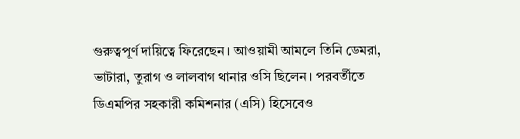গুরুত্বপূর্ণ দায়িত্বে ফিরেছেন। আওয়ামী আমলে তিনি ডেমরা, ভাটারা, তুরাগ ও লালবাগ থানার ওসি ছিলেন। পরবর্তীতে ডিএমপির সহকারী কমিশনার (এসি) হিসেবেও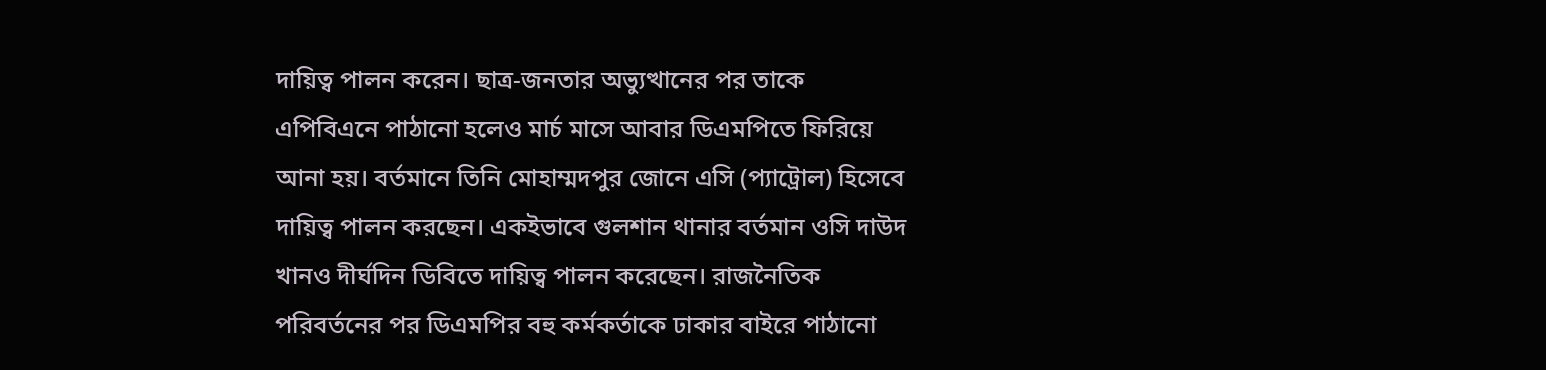দায়িত্ব পালন করেন। ছাত্র-জনতার অভ্যুত্থানের পর তাকে এপিবিএনে পাঠানো হলেও মার্চ মাসে আবার ডিএমপিতে ফিরিয়ে আনা হয়। বর্তমানে তিনি মোহাম্মদপুর জোনে এসি (প্যাট্রোল) হিসেবে দায়িত্ব পালন করছেন। একইভাবে গুলশান থানার বর্তমান ওসি দাউদ খানও দীর্ঘদিন ডিবিতে দায়িত্ব পালন করেছেন। রাজনৈতিক পরিবর্তনের পর ডিএমপির বহু কর্মকর্তাকে ঢাকার বাইরে পাঠানো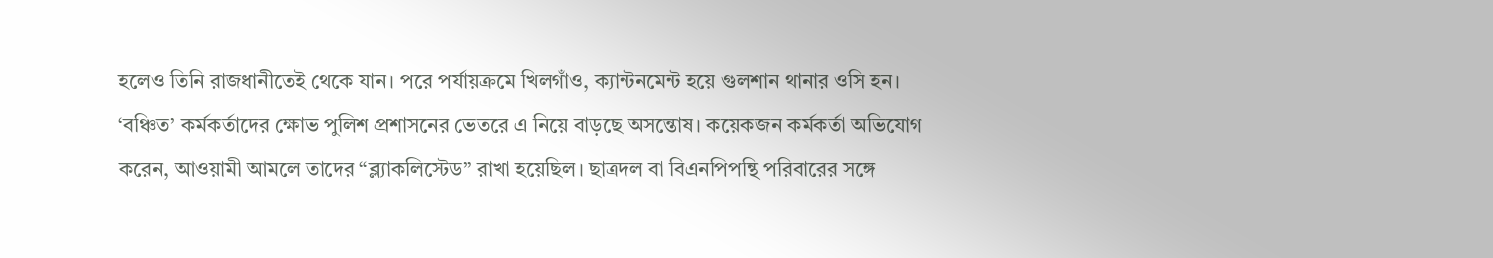হলেও তিনি রাজধানীতেই থেকে যান। পরে পর্যায়ক্রমে খিলগাঁও, ক্যান্টনমেন্ট হয়ে গুলশান থানার ওসি হন। ‘বঞ্চিত’ কর্মকর্তাদের ক্ষোভ পুলিশ প্রশাসনের ভেতরে এ নিয়ে বাড়ছে অসন্তোষ। কয়েকজন কর্মকর্তা অভিযোগ করেন, আওয়ামী আমলে তাদের “ব্ল্যাকলিস্টেড” রাখা হয়েছিল। ছাত্রদল বা বিএনপিপন্থি পরিবারের সঙ্গে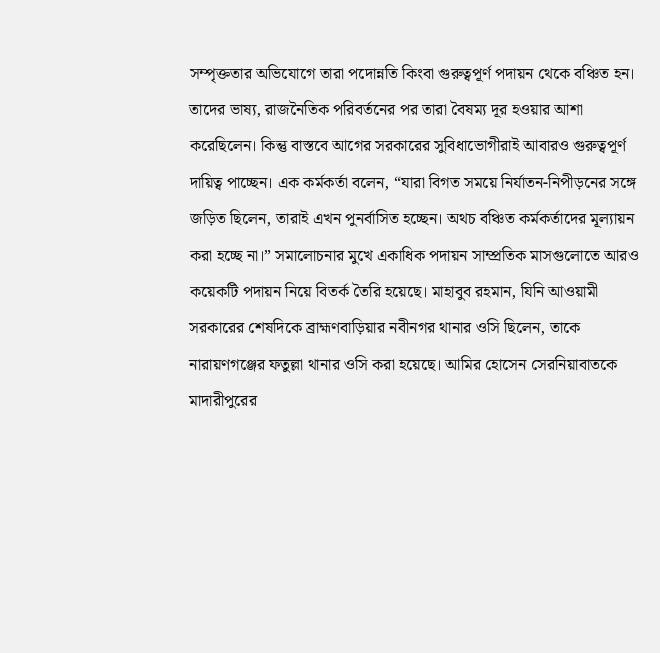সম্পৃক্ততার অভিযোগে তারা পদোন্নতি কিংবা গুরুত্বপূর্ণ পদায়ন থেকে বঞ্চিত হন। তাদের ভাষ্য, রাজনৈতিক পরিবর্তনের পর তারা বৈষম্য দূর হওয়ার আশা করেছিলেন। কিন্তু বাস্তবে আগের সরকারের সুবিধাভোগীরাই আবারও গুরুত্বপূর্ণ দায়িত্ব পাচ্ছেন। এক কর্মকর্তা বলেন, “যারা বিগত সময়ে নির্যাতন-নিপীড়নের সঙ্গে জড়িত ছিলেন, তারাই এখন পুনর্বাসিত হচ্ছেন। অথচ বঞ্চিত কর্মকর্তাদের মূল্যায়ন করা হচ্ছে না।” সমালোচনার মুখে একাধিক পদায়ন সাম্প্রতিক মাসগুলোতে আরও কয়েকটি পদায়ন নিয়ে বিতর্ক তৈরি হয়েছে। মাহাবুব রহমান, যিনি আওয়ামী সরকারের শেষদিকে ব্রাহ্মণবাড়িয়ার নবীনগর থানার ওসি ছিলেন, তাকে নারায়ণগঞ্জের ফতুল্লা থানার ওসি করা হয়েছে। আমির হোসেন সেরনিয়াবাতকে মাদারীপুরের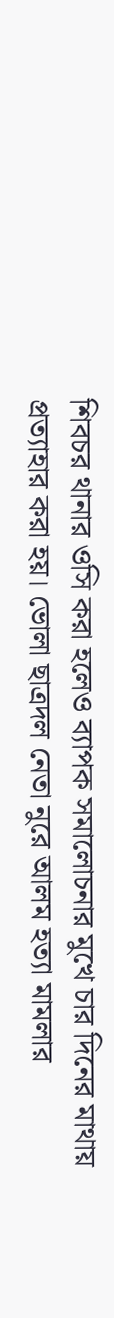শিবচর থানার ওসি করা হলেও ব্যাপক সমালোচনার মুখে চার দিনের মাথায় প্রত্যাহার করা হয়। ভোলা ছাত্রদল নেতা নুরে আলম হত্যা মামলার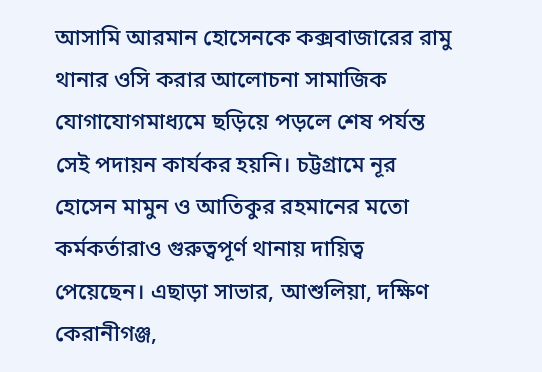আসামি আরমান হোসেনকে কক্সবাজারের রামু থানার ওসি করার আলোচনা সামাজিক যোগাযোগমাধ্যমে ছড়িয়ে পড়লে শেষ পর্যন্ত সেই পদায়ন কার্যকর হয়নি। চট্টগ্রামে নূর হোসেন মামুন ও আতিকুর রহমানের মতো কর্মকর্তারাও গুরুত্বপূর্ণ থানায় দায়িত্ব পেয়েছেন। এছাড়া সাভার, আশুলিয়া, দক্ষিণ কেরানীগঞ্জ,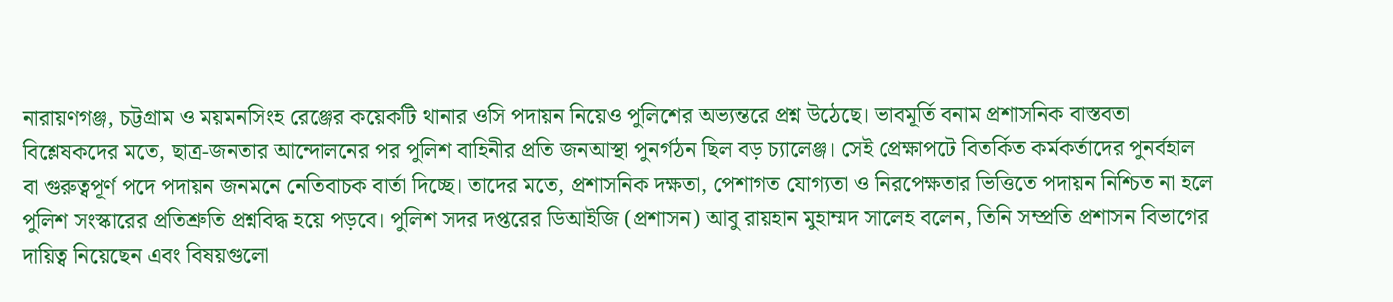নারায়ণগঞ্জ, চট্টগ্রাম ও ময়মনসিংহ রেঞ্জের কয়েকটি থানার ওসি পদায়ন নিয়েও পুলিশের অভ্যন্তরে প্রশ্ন উঠেছে। ভাবমূর্তি বনাম প্রশাসনিক বাস্তবতা বিশ্লেষকদের মতে, ছাত্র-জনতার আন্দোলনের পর পুলিশ বাহিনীর প্রতি জনআস্থা পুনর্গঠন ছিল বড় চ্যালেঞ্জ। সেই প্রেক্ষাপটে বিতর্কিত কর্মকর্তাদের পুনর্বহাল বা গুরুত্বপূর্ণ পদে পদায়ন জনমনে নেতিবাচক বার্তা দিচ্ছে। তাদের মতে, প্রশাসনিক দক্ষতা, পেশাগত যোগ্যতা ও নিরপেক্ষতার ভিত্তিতে পদায়ন নিশ্চিত না হলে পুলিশ সংস্কারের প্রতিশ্রুতি প্রশ্নবিদ্ধ হয়ে পড়বে। পুলিশ সদর দপ্তরের ডিআইজি (প্রশাসন) আবু রায়হান মুহাম্মদ সালেহ বলেন, তিনি সম্প্রতি প্রশাসন বিভাগের দায়িত্ব নিয়েছেন এবং বিষয়গুলো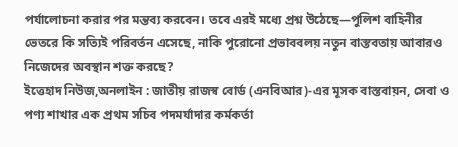পর্যালোচনা করার পর মন্তব্য করবেন। তবে এরই মধ্যে প্রশ্ন উঠেছে—পুলিশ বাহিনীর ভেতরে কি সত্যিই পরিবর্তন এসেছে, নাকি পুরোনো প্রভাববলয় নতুন বাস্তবতায় আবারও নিজেদের অবস্থান শক্ত করছে?
ইত্তেহাদ নিউজ,অনলাইন : জাতীয় রাজস্ব বোর্ড (এনবিআর)-এর মূসক বাস্তবায়ন, সেবা ও পণ্য শাখার এক প্রথম সচিব পদমর্যাদার কর্মকর্তা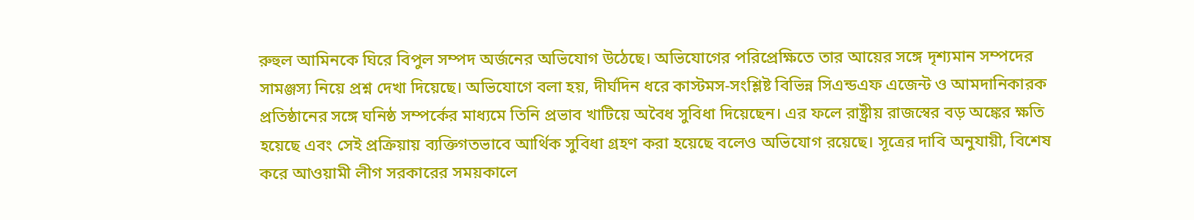রুহুল আমিনকে ঘিরে বিপুল সম্পদ অর্জনের অভিযোগ উঠেছে। অভিযোগের পরিপ্রেক্ষিতে তার আয়ের সঙ্গে দৃশ্যমান সম্পদের সামঞ্জস্য নিয়ে প্রশ্ন দেখা দিয়েছে। অভিযোগে বলা হয়, দীর্ঘদিন ধরে কাস্টমস-সংশ্লিষ্ট বিভিন্ন সিএন্ডএফ এজেন্ট ও আমদানিকারক প্রতিষ্ঠানের সঙ্গে ঘনিষ্ঠ সম্পর্কের মাধ্যমে তিনি প্রভাব খাটিয়ে অবৈধ সুবিধা দিয়েছেন। এর ফলে রাষ্ট্রীয় রাজস্বের বড় অঙ্কের ক্ষতি হয়েছে এবং সেই প্রক্রিয়ায় ব্যক্তিগতভাবে আর্থিক সুবিধা গ্রহণ করা হয়েছে বলেও অভিযোগ রয়েছে। সূত্রের দাবি অনুযায়ী, বিশেষ করে আওয়ামী লীগ সরকারের সময়কালে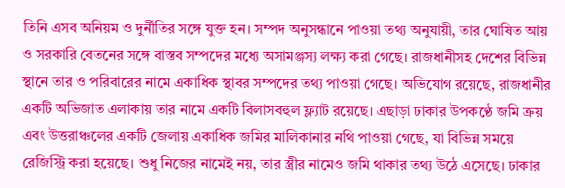তিনি এসব অনিয়ম ও দুর্নীতির সঙ্গে যুক্ত হন। সম্পদ অনুসন্ধানে পাওয়া তথ্য অনুযায়ী, তার ঘোষিত আয় ও সরকারি বেতনের সঙ্গে বাস্তব সম্পদের মধ্যে অসামঞ্জস্য লক্ষ্য করা গেছে। রাজধানীসহ দেশের বিভিন্ন স্থানে তার ও পরিবারের নামে একাধিক স্থাবর সম্পদের তথ্য পাওয়া গেছে। অভিযোগ রয়েছে, রাজধানীর একটি অভিজাত এলাকায় তার নামে একটি বিলাসবহুল ফ্ল্যাট রয়েছে। এছাড়া ঢাকার উপকণ্ঠে জমি ক্রয় এবং উত্তরাঞ্চলের একটি জেলায় একাধিক জমির মালিকানার নথি পাওয়া গেছে, যা বিভিন্ন সময়ে রেজিস্ট্রি করা হয়েছে। শুধু নিজের নামেই নয়, তার স্ত্রীর নামেও জমি থাকার তথ্য উঠে এসেছে। ঢাকার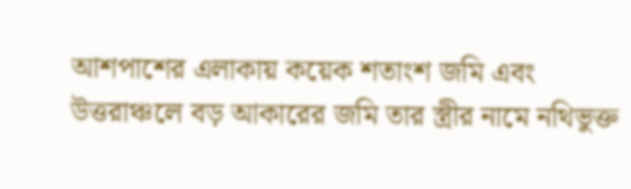আশপাশের এলাকায় কয়েক শতাংশ জমি এবং উত্তরাঞ্চলে বড় আকারের জমি তার স্ত্রীর নামে নথিভুক্ত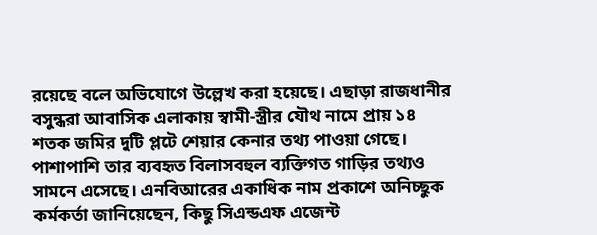রয়েছে বলে অভিযোগে উল্লেখ করা হয়েছে। এছাড়া রাজধানীর বসুন্ধরা আবাসিক এলাকায় স্বামী-স্ত্রীর যৌথ নামে প্রায় ১৪ শতক জমির দুটি প্লটে শেয়ার কেনার তথ্য পাওয়া গেছে। পাশাপাশি তার ব্যবহৃত বিলাসবহুল ব্যক্তিগত গাড়ির তথ্যও সামনে এসেছে। এনবিআরের একাধিক নাম প্রকাশে অনিচ্ছুক কর্মকর্তা জানিয়েছেন, কিছু সিএন্ডএফ এজেন্ট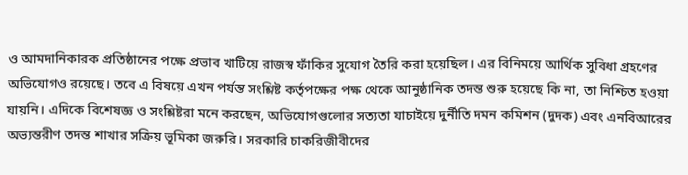ও আমদানিকারক প্রতিষ্ঠানের পক্ষে প্রভাব খাটিয়ে রাজস্ব ফাঁকির সুযোগ তৈরি করা হয়েছিল। এর বিনিময়ে আর্থিক সুবিধা গ্রহণের অভিযোগও রয়েছে। তবে এ বিষয়ে এখন পর্যন্ত সংশ্লিষ্ট কর্তৃপক্ষের পক্ষ থেকে আনুষ্ঠানিক তদন্ত শুরু হয়েছে কি না, তা নিশ্চিত হওয়া যায়নি। এদিকে বিশেষজ্ঞ ও সংশ্লিষ্টরা মনে করছেন, অভিযোগগুলোর সত্যতা যাচাইয়ে দুর্নীতি দমন কমিশন (দুদক) এবং এনবিআরের অভ্যন্তরীণ তদন্ত শাখার সক্রিয় ভূমিকা জরুরি। সরকারি চাকরিজীবীদের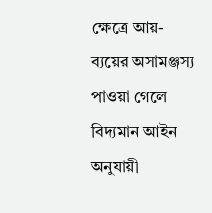ক্ষেত্রে আয়-ব্যয়ের অসামঞ্জস্য পাওয়া গেলে বিদ্যমান আইন অনুযায়ী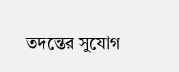তদন্তের সুযোগ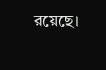রয়েছে।